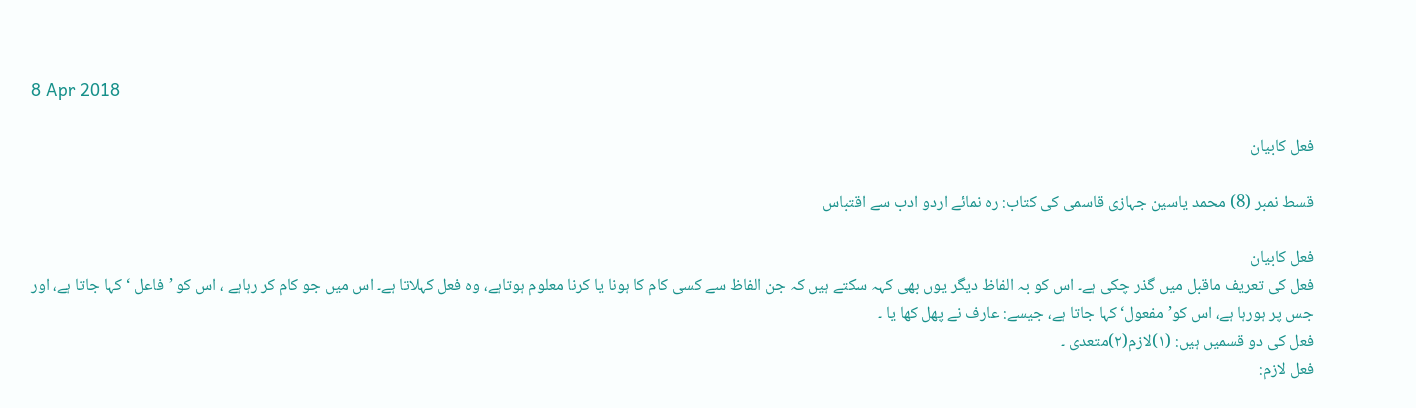8 Apr 2018

فعل کابیان

قسط نمبر (8) محمد یاسین جہازی قاسمی کی کتاب: رہ نمائے اردو ادب سے اقتباس

فعل کابیان
فعل کی تعریف ماقبل میں گذر چکی ہے۔ اس کو بہ الفاظ دیگر یوں بھی کہہ سکتے ہیں کہ جن الفاظ سے کسی کام کا ہونا یا کرنا معلوم ہوتاہے، وہ فعل کہلاتا ہے۔ اس میں جو کام کر رہاہے ، اس کو ’فاعل ‘کہا جاتا ہے، اور جس پر ہورہا ہے، اس کو’مفعول‘ کہا جاتا ہے، جیسے: عارف نے پھل کھا یا ۔
فعل کی دو قسمیں ہیں: (۱)لازم(۲)متعدی ۔
فعل لازم: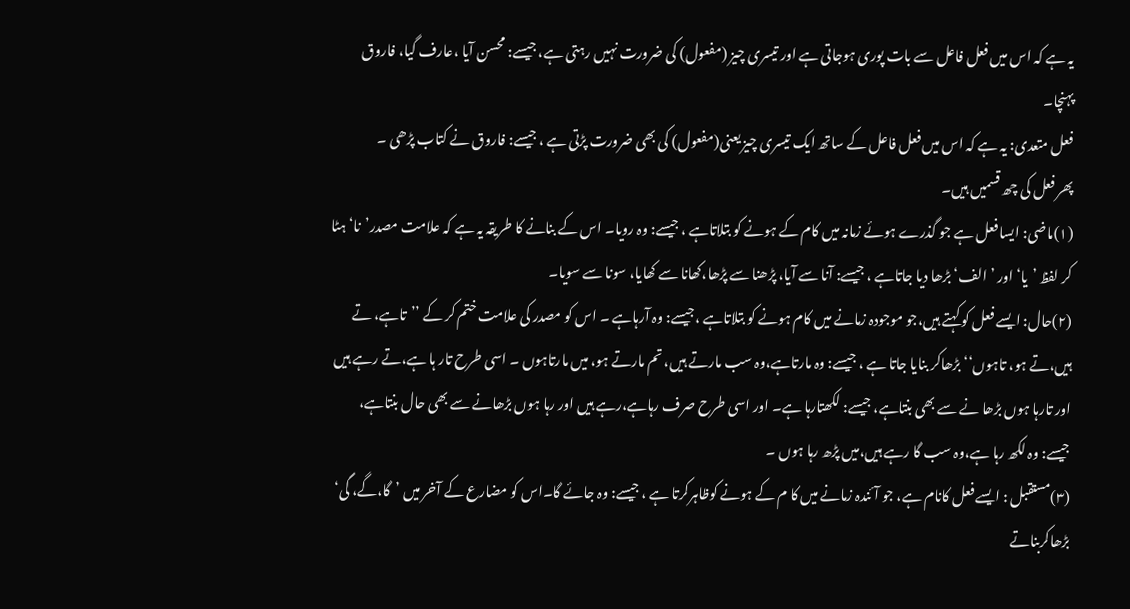یہ ہے کہ اس میں فعل فاعل سے بات پوری ہوجاتی ہے اور تیسری چیز (مفعول) کی ضرورت نہیں رہتی ہے، جیسے: محسن آیا ،عارف گیا، فاروق پہنچا۔
فعل متعدی: یہ ہے کہ اس میں فعل فاعل کے ساتھ ایک تیسری چیز یعنی(مفعول) کی بھی ضرورت پڑتی ہے ، جیسے: فاروق نے کتاب پڑھی ۔
پھر فعل کی چھ قسمیں ہیں۔
(۱)ماضی: ایسا فعل ہے جو گذرے ہوئے زمانہ میں کام کے ہونے کو بتلاتاہے ، جیسے: وہ رویا۔ اس کے بنانے کا طریقہ یہ ہے کہ علامت مصدر’نا‘ ہٹا کر لفظ ’یا‘ اور ’الف‘ بڑھا دیا جاتاہے ، جیسے: آنا سے آیا، پڑھنا سے پڑھا،کھانا سے کھایا، سونا سے سویا۔
(۲)حال: ایسے فعل کو کہتے ہیں،جو موجودہ زمانے میں کام ہونے کو بتلاتاہے ،جیسے: وہ آرہاہے ۔ اس کو مصدر کی علامت ختم کر کے ’’تاہے، تے ہیں،تے ہو، تاہوں‘‘ بڑھاکر بنایا جاتا ہے ، جیسے: وہ مارتاہے،وہ سب مارتے ہیں، تم مارتے ہو، میں مارتاہوں ۔ اسی طرح تار ہا ہے،تے رہے ہیں اور تارہا ہوں بڑھا نے سے بھی بنتاہے، جیسے: لکھتارہا ہے۔ اور اسی طرح صرف رہاہے،رہے ہیں اور رہا ہوں بڑھانے سے بھی حال بنتاہے، جیسے: وہ لکھ رہا ہے،وہ سب گا رہے ہیں،میں پڑھ رہا ہوں ۔
(۳)مستقبل : ایسے فعل کانام ہے، جو آئندہ زمانے میں کا م کے ہونے کوظاہرکرتا ہے ، جیسے: وہ جائے گا۔اس کو مضارع کے آخر میں ’گا،گے، گی‘ بڑھاکربناتے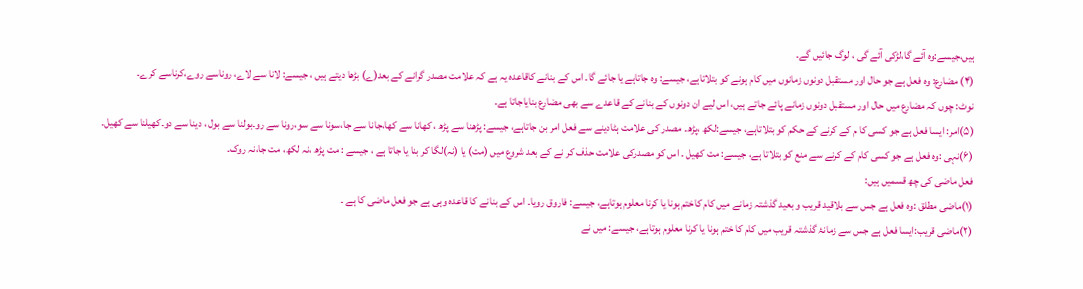ہیں،جیسے:وہ آئے گا،لڑکی آئے گی ، لوگ جائیں گے۔
(۴) مضارع: وہ فعل ہے جو حال اور مستقبل دونوں زمانوں میں کام ہونے کو بتلاتاہے، جیسے: وہ جاتاہے یا جائے گا۔ اس کے بنانے کاقاعدہ یہ ہے کہ علامت مصدر گرانے کے بعد(ے) بڑھا دیتے ہیں ، جیسے: لانا سے لاے، روناسے روے،کرناسے کرے۔
نوٹ: چوں کہ مضارع میں حال اور مستقبل دونوں زمانے پائے جاتے ہیں، اس لیے ان دونوں کے بنانے کے قاعدے سے بھی مضارع بنایاجاتا ہے۔
(۵)امر: ایسا فعل ہے جو کسی کا م کے کرنے کے حکم کو بتلاتاہے، جیسے:لکھ ،پڑھ۔ مصدر کی علامت ہٹادینے سے فعل امر بن جاتاہے، جیسے: پڑھنا سے پڑھ ، کھانا سے کھا،جانا سے جا،سونا سے سو،رونا سے رو۔بولنا سے بول ، دینا سے دو۔کھیلنا سے کھیل۔
(۶)نہی :وہ فعل ہے جو کسی کام کے کرنے سے منع کو بتلاتا ہے، جیسے: مت کھیل ۔ اس کو مصدرکی علامت حذف کر نے کے بعد شروع میں (مت) یا (نہ)لگا کر بنا یا جاتا ہے ، جیسے : مت پڑھ ،نہ لکھ، مت جا،نہ روک۔
فعل ماضی کی چھ قسمیں ہیں:
(۱)ماضی مطلق :وہ فعل ہے جس سے بلاقید قریب و بعید گذشتہ زمانے میں کام کاختم ہونا یا کرنا معلوم ہوتاہے، جیسے: فاروق رویا۔ اس کے بنانے کا قاعدہ وہی ہے جو فعل ماضی کا ہے ۔
(۲)ماضی قریب:ایسا فعل ہے جس سے زمانۂ گذشتہ قریب میں کام کا ختم ہونا یا کرنا معلوم ہوتاہے، جیسے: میں نے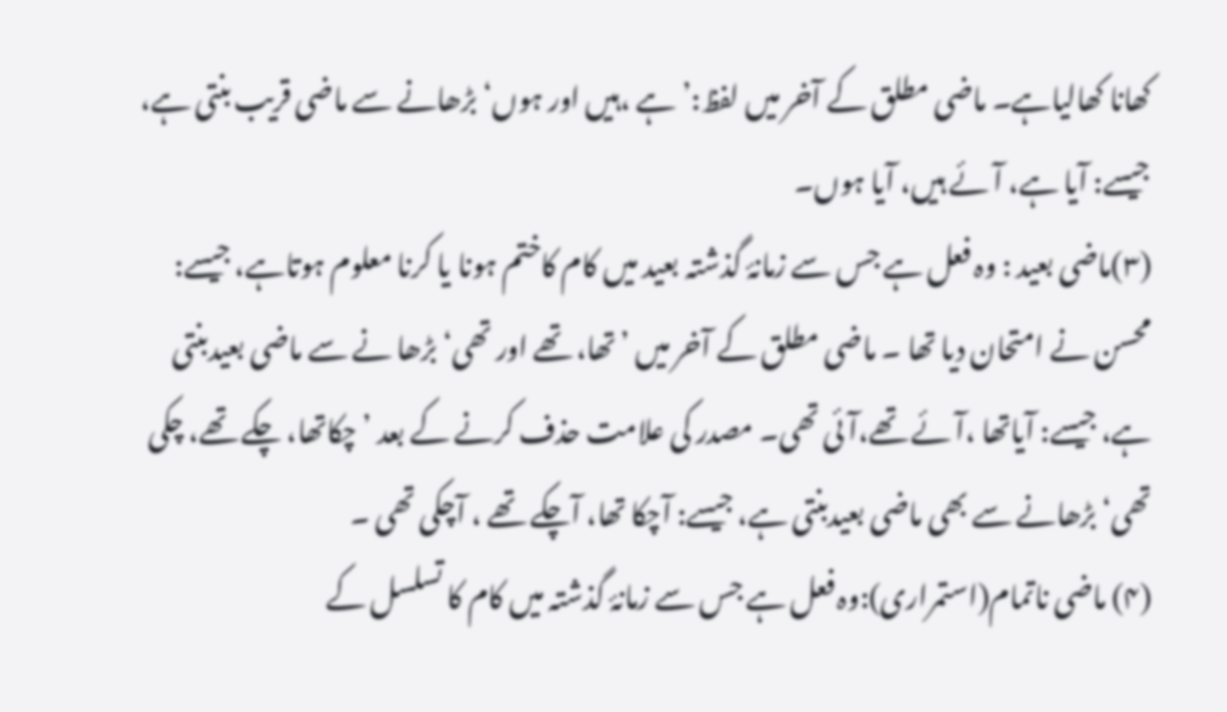کھانا کھالیاہے۔ ماضی مطلق کے آخر میں لفظ:’ہے ،ہیں اور ہوں‘ بڑھانے سے ماضی قریب بنتی ہے، جیسے: آیا ہے، آئے ہیں، آیا ہوں۔
(۳)ماضی بعید : وہ فعل ہے جس سے زمانۂ گذشتہ بعید میں کام کاختم ہونا یا کرنا معلوم ہوتاہے، جیسے: محسن نے امتحان دیا تھا ۔ ماضی مطلق کے آخر میں ’تھا، تھے اور تھی‘ بڑھا نے سے ماضی بعیدبنتی ہے، جیسے: آیاتھا ،آئے تھے،آئی تھی۔ مصدر کی علامت حذف کرنے کے بعد ’چکاتھا، چکے تھے، چکی تھی‘بڑھانے سے بھی ماضی بعیدبنتی ہے، جیسے: آچکا تھا، آچکے تھے ، آچکی تھی ۔
(۴) ماضی ناتمام(استمراری):وہ فعل ہے جس سے زمانۂ گذشتہ میں کام کا تسلسل کے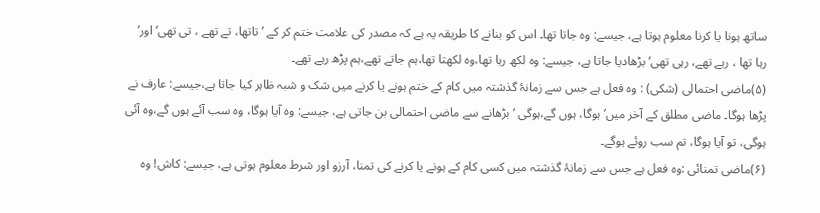ساتھ ہونا یا کرنا معلوم ہوتا ہے، جیسے: وہ جاتا تھا۔ اس کو بنانے کا طریقہ یہ ہے کہ مصدر کی علامت ختم کر کے ’تاتھا، تے تھے ، تی تھی‘ اور’ رہا تھا ، رہے تھے، رہی تھی‘بڑھادیا جاتا ہے، جیسے: وہ لکھ رہا تھا،وہ لکھتا تھا،ہم جاتے تھے،ہم پڑھ رہے تھے۔
(۵)ماضی احتمالی (شکی) : وہ فعل ہے جس سے زمانۂ گذشتہ میں کام کے ختم ہونے یا کرنے میں شک و شبہ ظاہر کیا جاتا ہے،جیسے: عارف نے پڑھا ہوگا۔ ماضی مطلق کے آخر میں’ ہوگا، ہوں گے،ہوگی ‘بڑھانے سے ماضی احتمالی بن جاتی ہے، جیسے: وہ آیا ہوگا، وہ سب آئے ہوں گے،وہ آئی ہوگی، تو آیا ہوگا، تم سب روئے ہوگے۔
(۶)ماضی تمنائی :وہ فعل ہے جس سے زمانۂ گذشتہ میں کسی کام کے ہونے یا کرنے کی تمنا، آرزو اور شرط معلوم ہوتی ہے، جیسے: کاش! وہ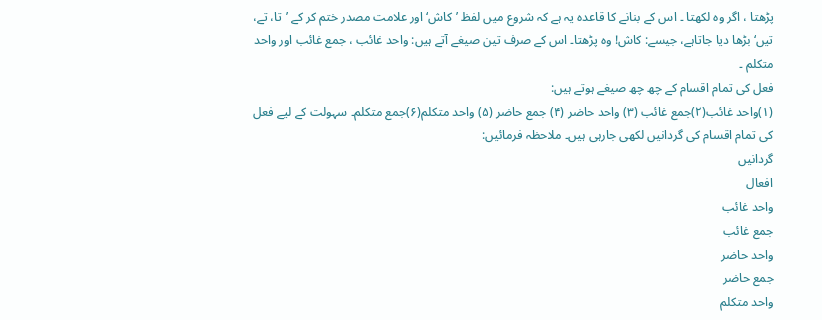پڑھتا ، اگر وہ لکھتا ۔ اس کے بنانے کا قاعدہ یہ ہے کہ شروع میں لفظ ’کاش‘ اور علامت مصدر ختم کر کے ’تا، تے، تیں‘ بڑھا دیا جاتاہے، جیسے: کاش! وہ پڑھتا۔ اس کے صرف تین صیغے آتے ہیں: واحد غائب ، جمع غائب اور واحد متکلم ۔
فعل کی تمام اقسام کے چھ چھ صیغے ہوتے ہیں:
(۱)واحد غائب(۲)جمع غائب (۳) واحد حاضر (۴) جمع حاضر (۵) واحد متکلم(۶)جمع متکلم۔ سہولت کے لیے فعل کی تمام اقسام کی گردانیں لکھی جارہی ہیں۔ ملاحظہ فرمائیں:
گردانیں
افعال
واحد غائب
جمع غائب
واحد حاضر
جمع حاضر
واحد متکلم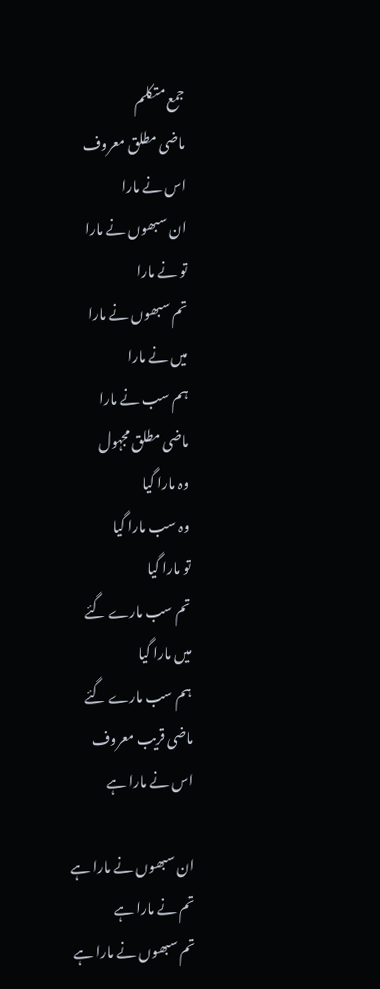جمع متکلم
ماضی مطلق معروف
اس نے مارا
ان سبھوں نے مارا
تو نے مارا
تم سبھوں نے مارا
میں نے مارا
ہم سب نے مارا
ماضی مطلق مجہول
وہ مارا گیا
وہ سب مارا گیا
تو مارا گیا
تم سب مارے گئے
میں مارا گیا
ہم سب مارے گئے
ماضی قریب معروف
اس نے مارا ہے

ان سبھوں نے مارا ہے
تم نے مارا ہے
تم سبھوں نے مارا ہے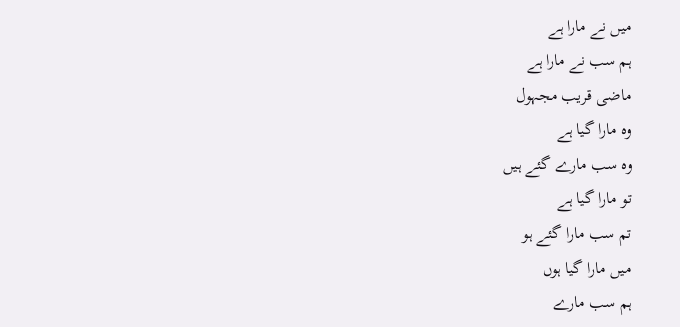میں نے مارا ہے
ہم سب نے مارا ہے
ماضی قریب مجہول
وہ مارا گیا ہے
وہ سب مارے گئے ہیں
تو مارا گیا ہے
تم سب مارا گئے ہو
میں مارا گیا ہوں
ہم سب مارے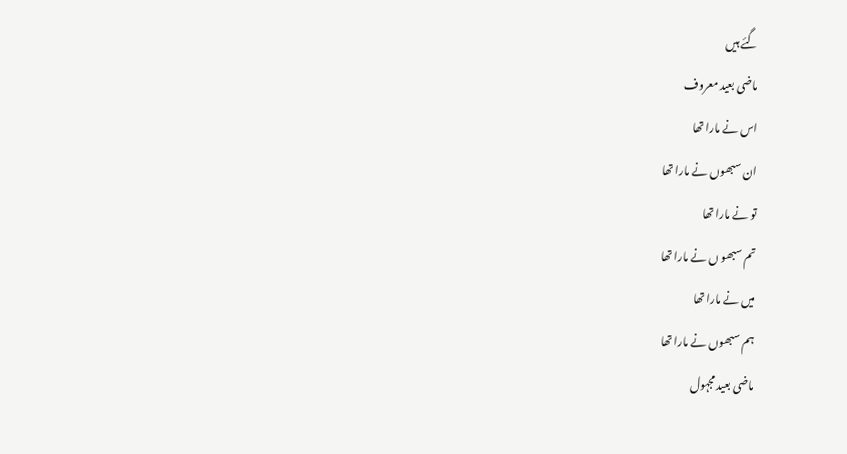گئے ہیں
ماضی بعید معروف
اس نے مارا تھا
ان سبھوں نے مارا تھا
تو نے مارا تھا
تم سبھو ں نے مارا تھا
میں نے مارا تھا
ہم سبھوں نے مارا تھا
ماضی بعید مجہول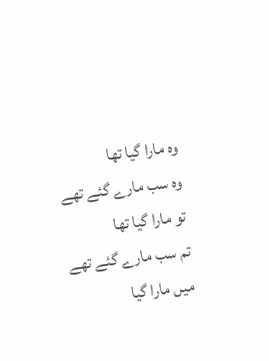وہ مارا گیا تھا
وہ سب مارے گئے تھے
تو مارا گیا تھا
تم سب مارے گئے تھے
میں مارا گیا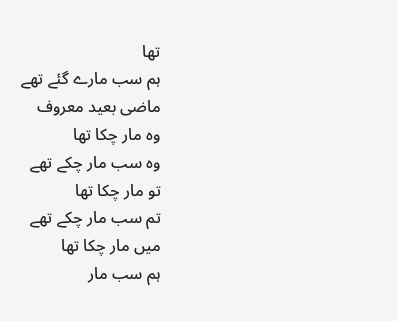تھا
ہم سب مارے گئے تھے
ماضی بعید معروف
وہ مار چکا تھا
وہ سب مار چکے تھے
تو مار چکا تھا
تم سب مار چکے تھے
میں مار چکا تھا
ہم سب مار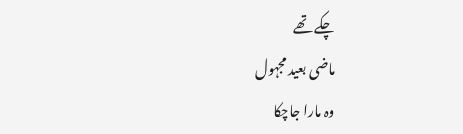چکے تھے
ماضی بعید مجہول
وہ مارا جاچکا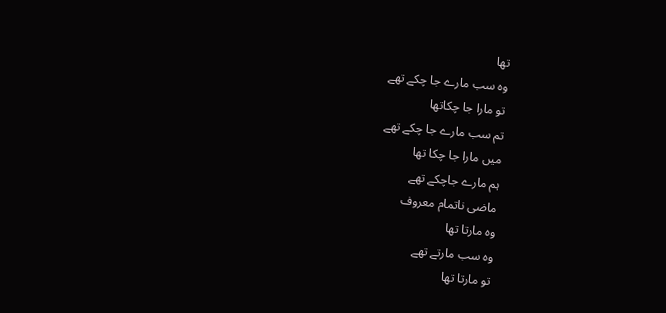تھا
وہ سب مارے جا چکے تھے
تو مارا جا چکاتھا
تم سب مارے جا چکے تھے
میں مارا جا چکا تھا
ہم مارے جاچکے تھے
ماضی ناتمام معروف
وہ مارتا تھا
وہ سب مارتے تھے
تو مارتا تھا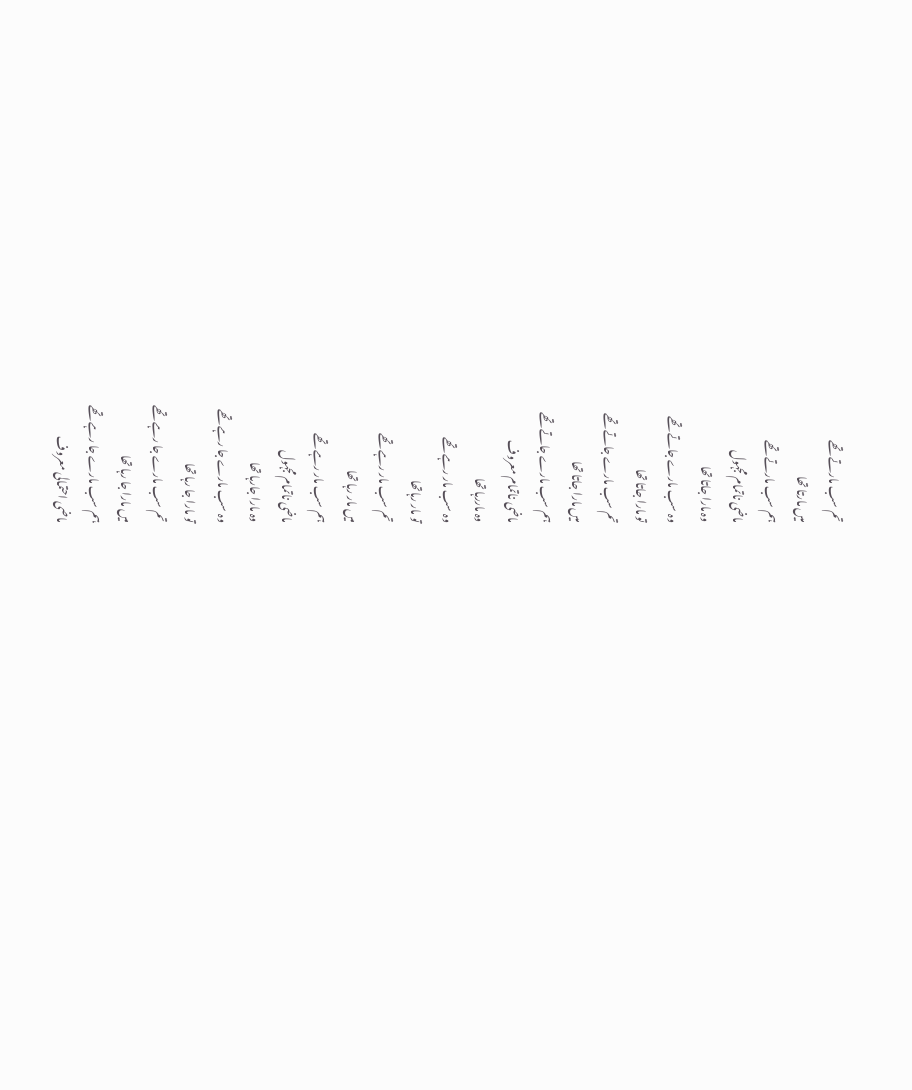تم سب مارتے تھے
میں مارتا تھا
ہم سب مارتے تھے
ماضی ناتمام مجہول
وہ مارا جاتا تھا
وہ سب مارے جاتے تھے
تو مارا جاتا تھا
تم سب مارے جاتے تھے
میں مارا جاتا تھا
ہم سب مارے جاتے تھے
ماضی ناتمام معروف
وہ ماررہا تھا
وہ سب مار رہے تھے
تو مار رہاتھا
تم سب مار رہے تھے
میں مار رہا تھا
ہم سب مار رہے تھے
ماضی ناتمام مجہول
وہ مارا جارہا تھا
وہ سب مارے جا رہے تھے
تو مارا جا رہا تھا
تم سب مارے جا رہے تھے
میں مارا جا رہا تھا
ہم سب مارے جا رہے تھے
ماضی احتمالی معروف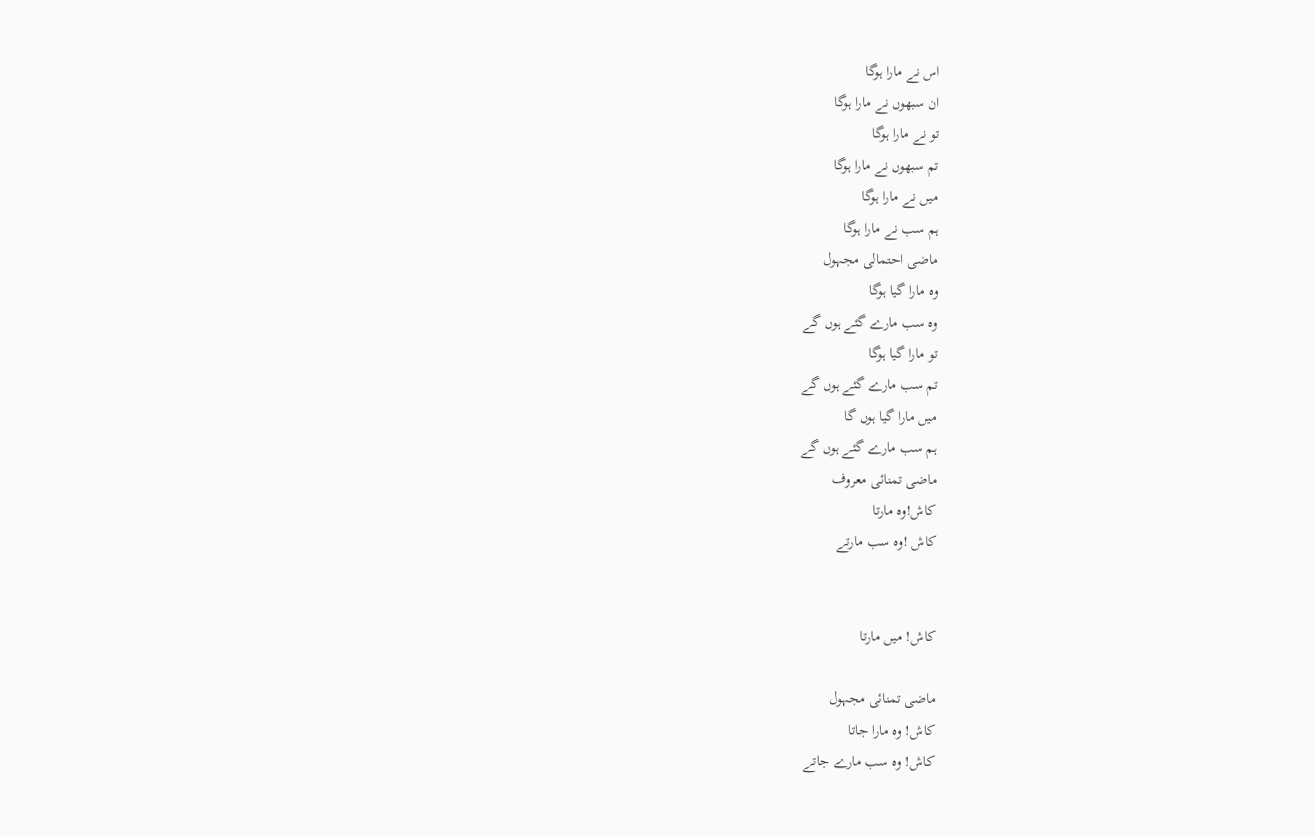اس نے مارا ہوگا
ان سبھوں نے مارا ہوگا
تو نے مارا ہوگا
تم سبھوں نے مارا ہوگا
میں نے مارا ہوگا
ہم سب نے مارا ہوگا
ماضی احتمالی مجہول
وہ مارا گیا ہوگا
وہ سب مارے گئے ہوں گے
تو مارا گیا ہوگا
تم سب مارے گئے ہوں گے
میں مارا گیا ہوں گا
ہم سب مارے گئے ہوں گے
ماضی تمنائی معروف
کاش!وہ مارتا
کاش !وہ سب مارتے


کاش! میں مارتا

ماضی تمنائی مجہول
کاش! وہ مارا جاتا
کاش! وہ سب مارے جاتے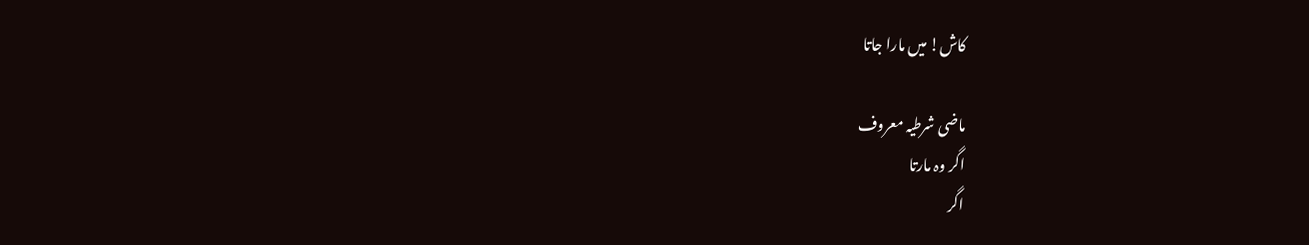کاش! میں مارا جاتا

ماضی شرطیہ معروف
اگر وہ مارتا
اگر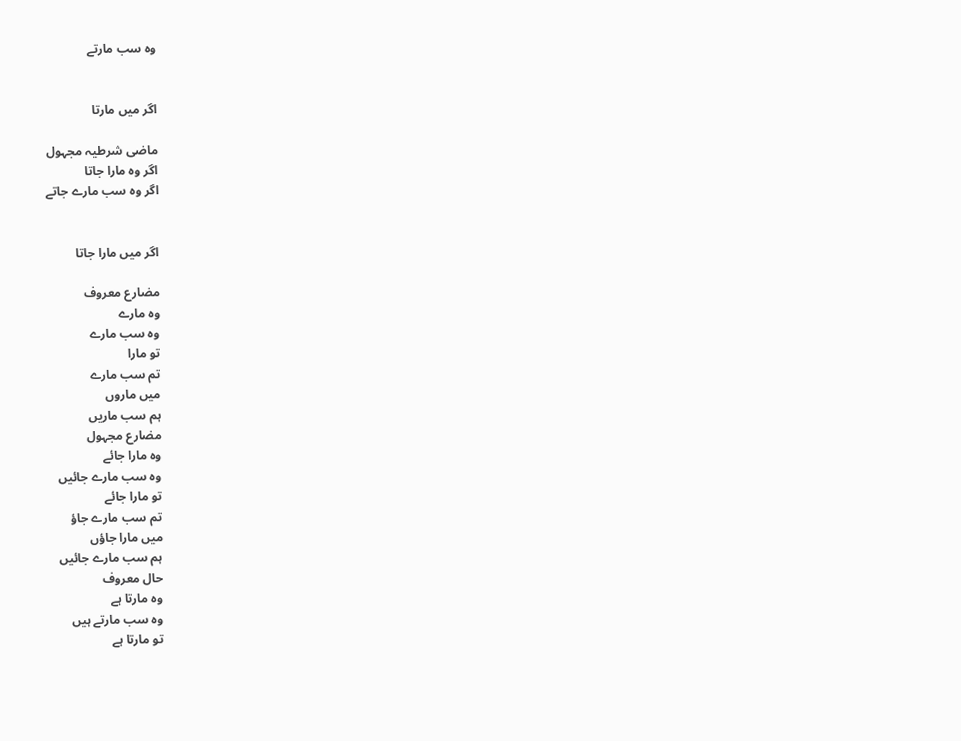وہ سب مارتے


اگر میں مارتا

ماضی شرطیہ مجہول
اگر وہ مارا جاتا
اگر وہ سب مارے جاتے


اگر میں مارا جاتا

مضارع معروف
وہ مارے
وہ سب مارے
تو مارا
تم سب مارے
میں ماروں
ہم سب ماریں
مضارع مجہول
وہ مارا جائے
وہ سب مارے جائیں
تو مارا جائے
تم سب مارے جاؤ
میں مارا جاؤں
ہم سب مارے جائیں
حال معروف
وہ مارتا ہے
وہ سب مارتے ہیں
تو مارتا ہے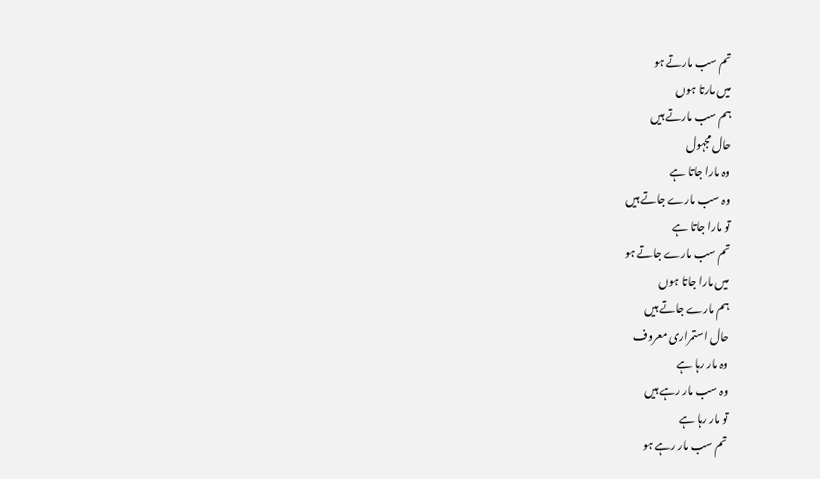تم سب مارتے ہو
میں مارتا ہوں
ہم سب مارتے ہیں
حال مجہول
وہ مارا جاتا ہے
وہ سب مارے جاتے ہیں
تو مارا جاتا ہے
تم سب مارے جاتے ہو
میں مارا جاتا ہوں
ہم مارے جاتے ہیں
حال استمراری معروف
وہ مار رہا ہے
وہ سب مار رہے ہیں
تو مار رہا ہے
تم سب مار رہے ہو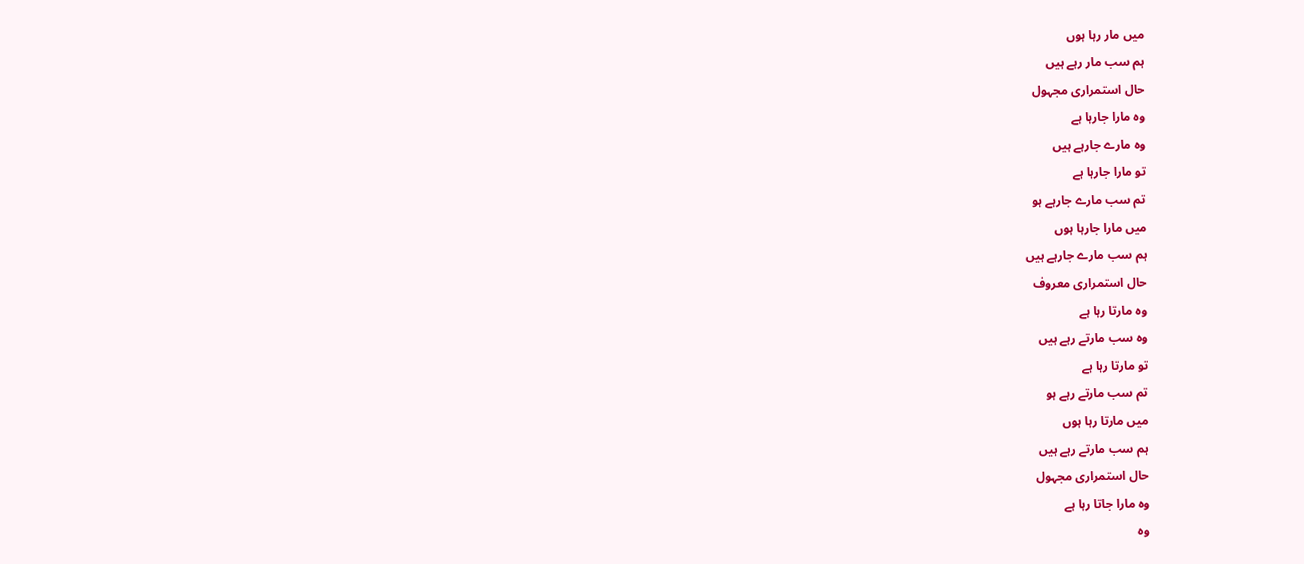میں مار رہا ہوں
ہم سب مار رہے ہیں
حال استمراری مجہول
وہ مارا جارہا ہے
وہ مارے جارہے ہیں
تو مارا جارہا ہے
تم سب مارے جارہے ہو
میں مارا جارہا ہوں
ہم سب مارے جارہے ہیں
حال استمراری معروف
وہ مارتا رہا ہے
وہ سب مارتے رہے ہیں
تو مارتا رہا ہے
تم سب مارتے رہے ہو
میں مارتا رہا ہوں
ہم سب مارتے رہے ہیں
حال استمراری مجہول
وہ مارا جاتا رہا ہے
وہ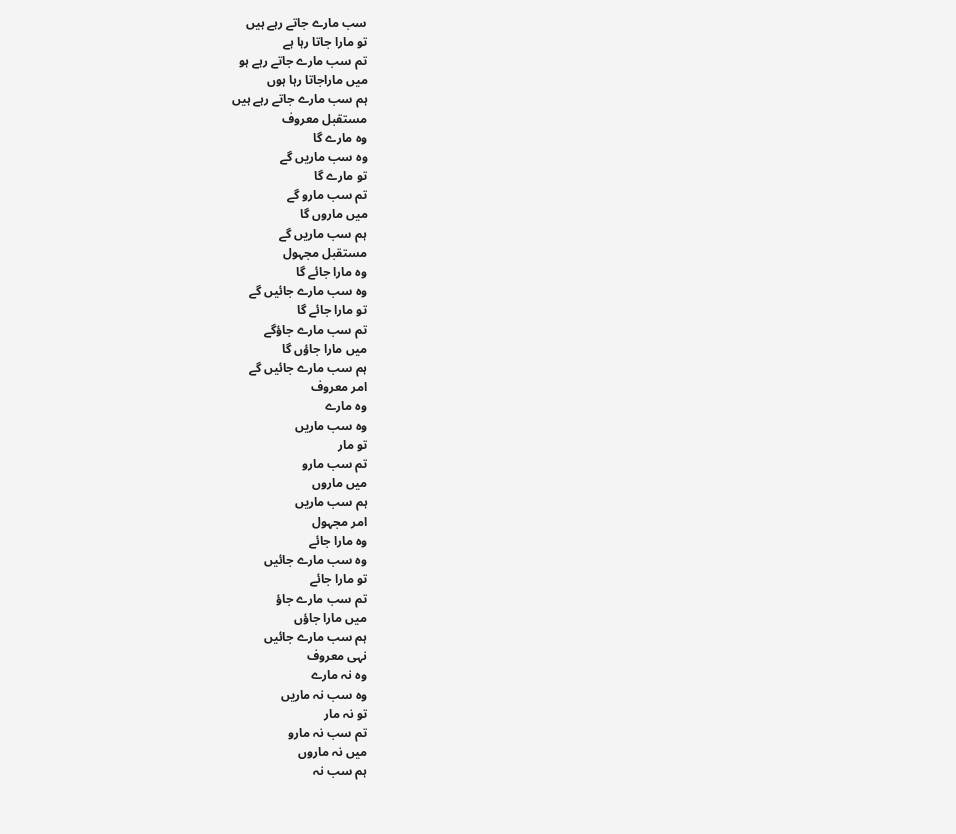سب مارے جاتے رہے ہیں
تو مارا جاتا رہا ہے
تم سب مارے جاتے رہے ہو
میں ماراجاتا رہا ہوں
ہم سب مارے جاتے رہے ہیں
مستقبل معروف
وہ مارے گا
وہ سب ماریں گے
تو مارے گا
تم سب مارو گے
میں ماروں گا
ہم سب ماریں گے
مستقبل مجہول
وہ مارا جائے گا
وہ سب مارے جائیں گے
تو مارا جائے گا
تم سب مارے جاؤگے
میں مارا جاؤں گا
ہم سب مارے جائیں گے
امر معروف
وہ مارے
وہ سب ماریں
تو مار
تم سب مارو
میں ماروں
ہم سب ماریں
امر مجہول
وہ مارا جائے
وہ سب مارے جائیں
تو مارا جائے
تم سب مارے جاؤ
میں مارا جاؤں
ہم سب مارے جائیں
نہی معروف
وہ نہ مارے
وہ سب نہ ماریں
تو نہ مار
تم سب نہ مارو
میں نہ ماروں
ہم سب نہ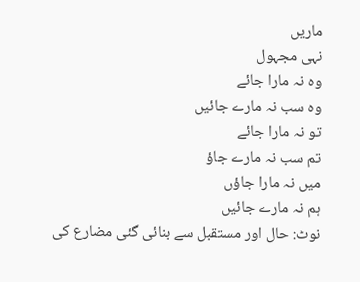ماریں
نہی مجہول
وہ نہ مارا جائے
وہ سب نہ مارے جائیں
تو نہ مارا جائے
تم سب نہ مارے جاؤ
میں نہ مارا جاؤں
ہم نہ مارے جائیں
نوٹ: حال اور مستقبل سے بنائی گئی مضارع کی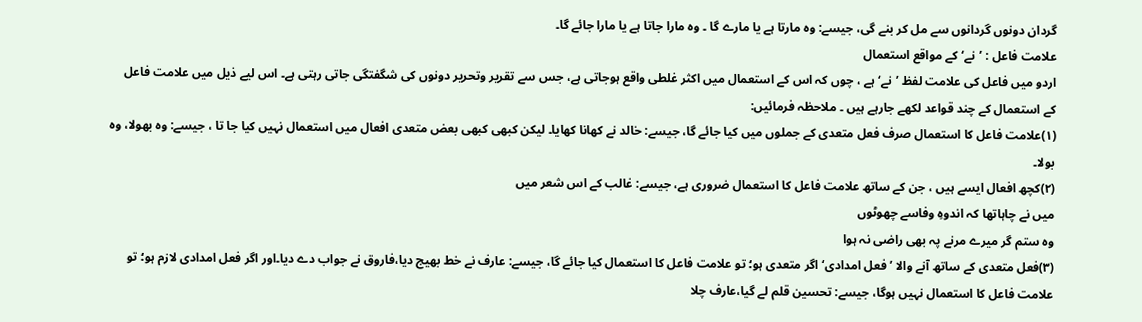گردان دونوں گردانوں سے مل کر بنے گی، جیسے: وہ مارتا ہے یا مارے گا ۔ وہ مارا جاتا ہے یا مارا جائے گا۔
علامت فاعل : ’نے‘کے مواقع استعمال
اردو میں فاعل کی علامت لفظ ’نے‘ہے ، چوں کہ اس کے استعمال میں اکثر غلطی واقع ہوجاتی ہے، جس سے تقریر وتحریر دونوں کی شگفتگی جاتی رہتی ہے۔ اس لیے ذیل میں علامت فاعل کے استعمال کے چند قواعد لکھے جارہے ہیں ۔ ملاحظہ فرمائیں:
(۱)علامت فاعل کا استعمال صرف فعل متعدی کے جملوں میں کیا جائے گا، جیسے: خالد نے کھانا کھایا۔ لیکن کبھی کبھی بعض متعدی افعال میں استعمال نہیں کیا جا تا ، جیسے: وہ بھولا، وہ بولا۔
(۲)کچھ افعال ایسے ہیں ، جن کے ساتھ علامت فاعل کا استعمال ضروری ہے، جیسے: غالب کے اس شعر میں
میں نے چاہاتھا کہ اندوہِ وفاسے چھوٹوں
وہ ستم گر میرے مرنے پہ بھی راضی نہ ہوا
(۳)فعل متعدی کے ساتھ آنے والا ’فعل امدادی‘ اگر متعدی ہو؛ تو علامت فاعل کا استعمال کیا جائے گا، جیسے: عارف نے خط بھیج دیا،فاروق نے جواب دے دیا۔اور اگر فعل امدادی لازم ہو؛ تو علامت فاعل کا استعمال نہیں ہوگا، جیسے: تحسین قلم لے گیا،عارف چلا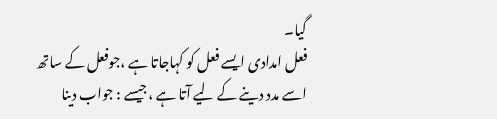گیا۔
فعل امدادی ایسے فعل کو کہاجاتا ہے ،جوفعل کے ساتھ اسے مدد دینے کے لیے آتا ہے ،جیسے : جواب دینا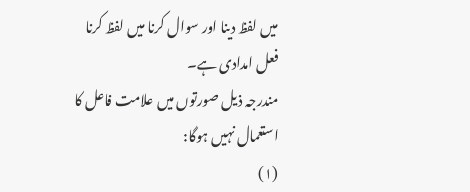میں لفظ دینا اور سوال کرنا میں لفظ کرنا فعل امدادی ہے۔
مندرجہ ذیل صورتوں میں علامت فاعل کا استعمال نہیں ہوگا:
(۱)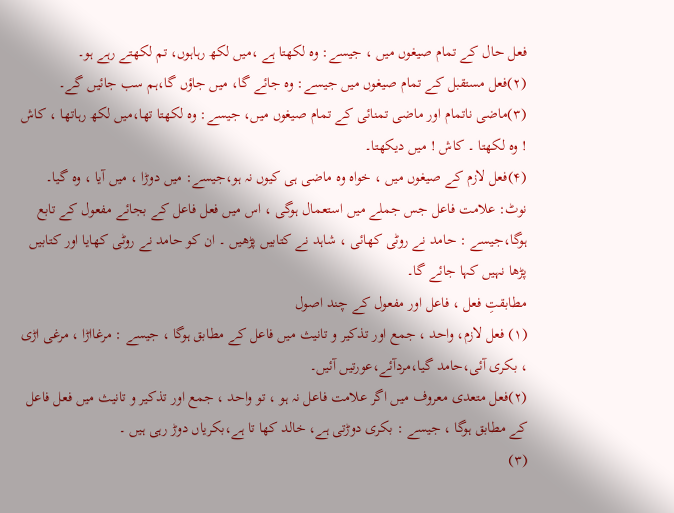فعل حال کے تمام صیغوں میں ، جیسے: وہ لکھتا ہے ،میں لکھ رہاہوں، تم لکھتے رہے ہو۔
(۲)فعل مستقبل کے تمام صیغوں میں جیسے: وہ جائے گا، میں جاؤں گا،ہم سب جائیں گے۔
(۳)ماضی ناتمام اور ماضی تمنائی کے تمام صیغوں میں، جیسے: وہ لکھتا تھا،میں لکھ رہاتھا ، کاش ! وہ لکھتا ۔ کاش ! میں دیکھتا۔
(۴)فعل لازم کے صیغوں میں ، خواہ وہ ماضی ہی کیوں نہ ہو،جیسے: میں دوڑا ، میں آیا ، وہ گیا۔
نوٹ: علامت فاعل جس جملے میں استعمال ہوگی ، اس میں فعل فاعل کے بجائے مفعول کے تابع ہوگا،جیسے : حامد نے روٹی کھائی ، شاہد نے کتابیں پڑھیں ۔ ان کو حامد نے روٹی کھایا اور کتابیں پڑھا نہیں کہا جائے گا۔
مطابقتِ فعل ، فاعل اور مفعول کے چند اصول
(۱) فعل لازم، واحد ، جمع اور تذکیر و تانیث میں فاعل کے مطابق ہوگا ، جیسے : مرغااڑا ، مرغی اڑی ، بکری آئی،حامد گیا،مردآئے،عورتیں آئیں۔
(۲)فعل متعدی معروف میں اگر علامت فاعل نہ ہو ، تو واحد ، جمع اور تذکیر و تانیث میں فعل فاعل کے مطابق ہوگا ، جیسے : بکری دوڑتی ہے، خالد کھا تا ہے،بکریاں دوڑ رہی ہیں ۔
(۳)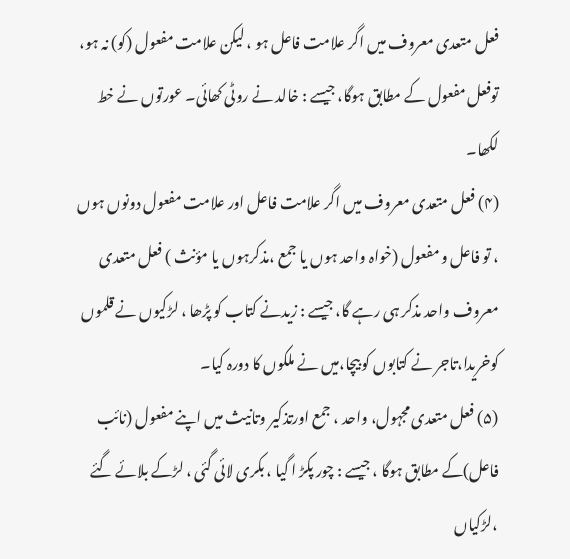فعل متعدی معروف میں اگر علامت فاعل ہو ، لیکن علامت مفعول (کو) نہ ہو، توفعل مفعول کے مطابق ہوگا، جیسے : خالد نے روٹی کھائی۔ عورتوں نے خط لکھا۔
(۴) فعل متعدی معروف میں اگر علامت فاعل اور علامت مفعول دونوں ہوں ، تو فاعل و مفعول (خواہ واحد ہوں یا جمع ،مذکرہوں یا مؤنث ) فعل متعدی معروف واحد مذکر ہی رہے گا، جیسے : زیدنے کتاب کو پڑھا ، لڑکیوں نے قلموں کوخریدا،تاجر نے کتابوں کو بیچا،میں نے ملکوں کا دورہ کیا۔
(۵) فعل متعدی مجہول، واحد ، جمع اورتذکیر وتانیث میں اپنے مفعول (نائب فاعل)کے مطابق ہوگا ، جیسے : چور پکڑ ا گیا ، بکری لائی گئی ، لڑکے بلائے گئے ،لڑکیاں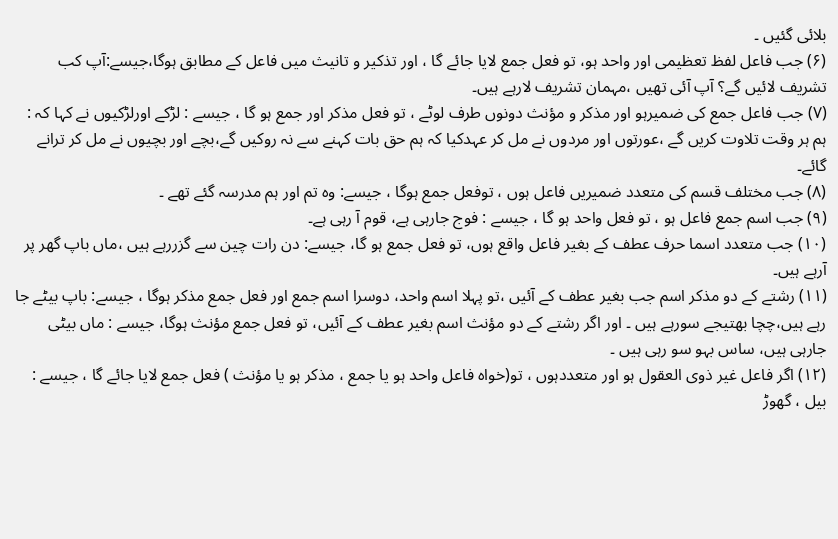بلائی گئیں ۔
(۶) جب فاعل لفظ تعظیمی اور واحد ہو، تو فعل جمع لایا جائے گا ، اور تذکیر و تانیث میں فاعل کے مطابق ہوگا،جیسے:آپ کب تشریف لائیں گے؟ آپ آئی تھیں ،مہمان تشریف لارہے ہیں۔
(۷) جب فاعل جمع کی ضمیرہو اور مذکر و مؤنث دونوں طرف لوٹے ، تو فعل مذکر اور جمع ہو گا ، جیسے : لڑکے اورلڑکیوں نے کہا کہ : ہم ہر وقت تلاوت کریں گے ،عورتوں اور مردوں نے مل کر عہدکیا کہ ہم حق بات کہنے سے نہ روکیں گے،بچے اور بچیوں نے مل کر ترانے گائے۔
(۸) جب مختلف قسم کی متعدد ضمیریں فاعل ہوں ، توفعل جمع ہوگا ، جیسے: وہ تم اور ہم مدرسہ گئے تھے ۔
(۹) جب اسم جمع فاعل ہو ، تو فعل واحد ہو گا ، جیسے : فوج جارہی ہے، قوم آ رہی ہے۔
(۱۰) جب متعدد اسما حرف عطف کے بغیر فاعل واقع ہوں، تو فعل جمع ہو گا، جیسے: دن رات چین سے گزررہے ہیں ،ماں باپ گھر پر آرہے ہیں۔
(۱۱) رشتے کے دو مذکر اسم جب بغیر عطف کے آئیں ،تو پہلا اسم واحد، دوسرا اسم جمع اور فعل جمع مذکر ہوگا ، جیسے: باپ بیٹے جا رہے ہیں،چچا بھتیجے سورہے ہیں ۔ اور اگر رشتے کے دو مؤنث اسم بغیر عطف کے آئیں، تو فعل جمع مؤنث ہوگا، جیسے : ماں بیٹی جارہی ہیں، ساس بہو سو رہی ہیں ۔
(۱۲) اگر فاعل غیر ذوی العقول ہو اور متعددہوں ، تو(خواہ فاعل واحد ہو یا جمع ، مذکر ہو یا مؤنث ) فعل جمع لایا جائے گا ، جیسے : بیل ، گھوڑ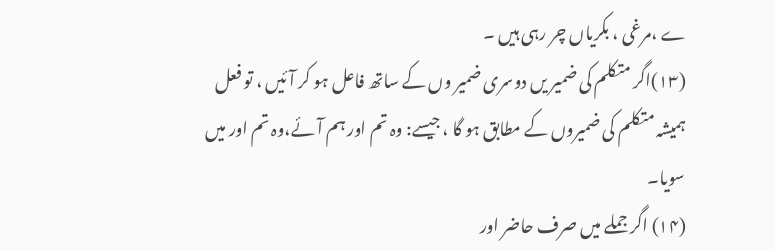ے ،مرغی ، بکریاں چر رہی ہیں ۔
(۱۳)اگر متکلم کی ضمیر یں دوسری ضمیر وں کے ساتھ فاعل ہو کر آئیں ، تو فعل ہمیشہ متکلم کی ضمیروں کے مطابق ہو گا ، جیسے: وہ تم اور ہم آئے،وہ تم اور میں سویا۔
(۱۴) اگر جملے میں صرف حاضر اور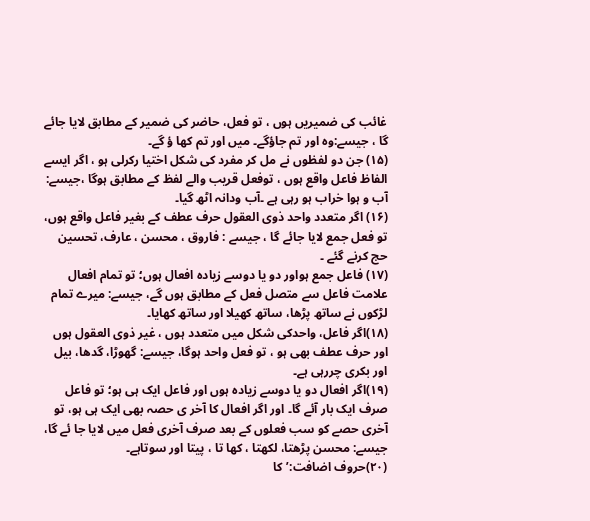غائب کی ضمیریں ہوں ، تو فعل، حاضر کی ضمیر کے مطابق لایا جائے گا ، جیسے:وہ اور تم جاؤگے۔ میں اور تم کھا ؤ گے۔
(۱۵) جن دو لفظوں نے مل کر مفرد کی شکل اختیا رکرلی ہو ، اگر ایسے الفاظ فاعل واقع ہوں ، توفعل قریب والے لفظ کے مطابق ہوگا ،جیسے: آب و ہوا خراب ہو رہی ہے ۔آب ودانہ اٹھ گیا۔
(۱۶) اگر متعدد واحد ذوی العقول حرف عطف کے بغیر فاعل واقع ہوں، تو فعل جمع لایا جائے گا ، جیسے : فاروق ، محسن ، عارف، تحسین حج کرنے گئے ۔
(۱۷) فاعل جمع ہواور دو یا دوسے زیادہ افعال ہوں؛ تو تمام افعال علامت فاعل سے متصل فعل کے مطابق ہوں گے، جیسے: میرے تمام لڑکوں نے ساتھ پڑھا، ساتھ کھیلا اور ساتھ کھایا۔
(۱۸)اگر فاعل، واحدکی شکل میں متعدد ہوں ، غیر ذوی العقول ہوں اور حرف عطف بھی ہو ، تو فعل واحد ہوگا، جیسے: گھوڑا، گدھا، بیل اور بکری چررہی ہے۔
(۱۹)اگر افعال دو یا دوسے زیادہ ہوں اور فاعل ایک ہی ہو؛ تو فاعل صرف ایک بار آئے گا۔ اور اگر افعال کا آخر ی حصہ بھی ایک ہی ہو، تو آخری حصے کو سب فعلوں کے بعد صرف آخری فعل میں لایا جا ئے گا، جیسے: محسن پڑھتا، لکھتا ، کھا تا ، پیتا اور سوتاہے۔
(۲۰)حروف اضافت:’کا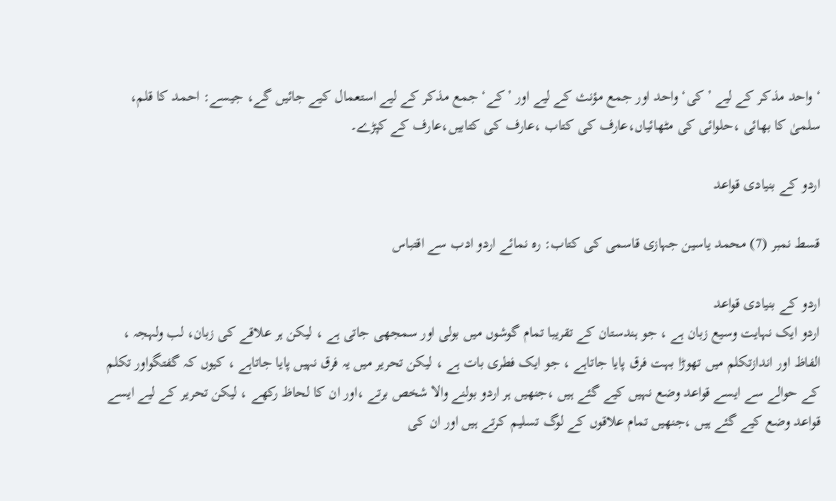‘ واحد مذکر کے لیے ’کی‘ واحد اور جمع مؤنث کے لیے اور ’کے‘ جمع مذکر کے لیے استعمال کیے جائیں گے، جیسے: احمد کا قلم، سلمیٰ کا بھائی ،حلوائی کی مٹھائیاں،عارف کی کتاب ،عارف کی کتابیں،عارف کے کپڑے۔

اردو کے بنیادی قواعد

قسط نمبر (7) محمد یاسین جہازی قاسمی کی کتاب: رہ نمائے اردو ادب سے اقتباس

اردو کے بنیادی قواعد
اردو ایک نہایت وسیع زبان ہے ، جو ہندستان کے تقریبا تمام گوشوں میں بولی اور سمجھی جاتی ہے ، لیکن ہر علاقے کی زبان، لب ولہجہ ، الفاظ اور اندازتکلم میں تھوڑا بہت فرق پایا جاتاہے ، جو ایک فطری بات ہے ، لیکن تحریر میں یہ فرق نہیں پایا جاتاہے ، کیوں کہ گفتگواور تکلم کے حوالے سے ایسے قواعد وضع نہیں کیے گئے ہیں ،جنھیں ہر اردو بولنے والا شخص برتے ،اور ان کا لحاظ رکھے ، لیکن تحریر کے لیے ایسے قواعد وضع کیے گئے ہیں ،جنھیں تمام علاقوں کے لوگ تسلیم کرتے ہیں اور ان کی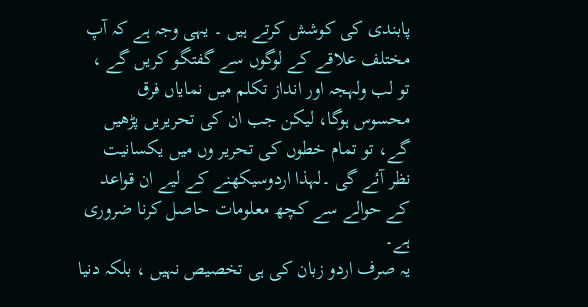پابندی کی کوشش کرتے ہیں ۔ یہی وجہ ہے کہ آپ مختلف علاقے کے لوگوں سے گفتگو کریں گے ، تو لب ولہجہ اور انداز تکلم میں نمایاں فرق محسوس ہوگا، لیکن جب ان کی تحریریں پڑھیں گے، تو تمام خطوں کی تحریر وں میں یکسانیت نظر آئے گی ۔لہذا اردوسیکھنے کے لیے ان قواعد کے حوالے سے کچھ معلومات حاصل کرنا ضروری ہے۔
یہ صرف اردو زبان کی ہی تخصیص نہیں ، بلکہ دنیا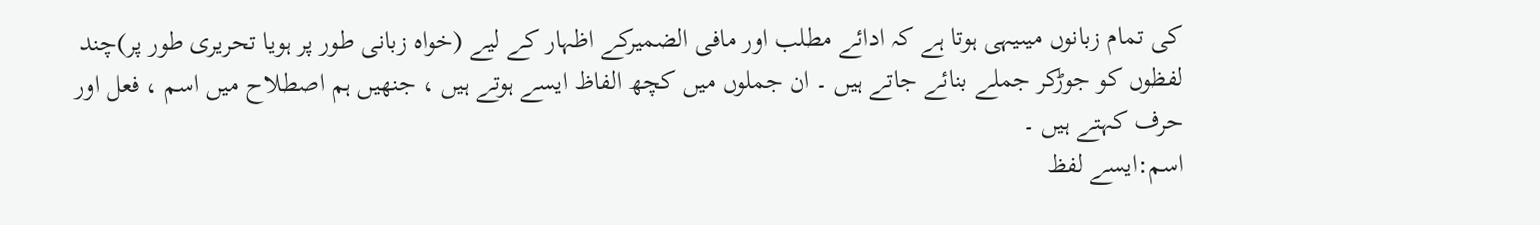کی تمام زبانوں میںیہی ہوتا ہے کہ ادائے مطلب اور مافی الضمیرکے اظہار کے لیے (خواہ زبانی طور پر ہویا تحریری طور پر)چند لفظوں کو جوڑکر جملے بنائے جاتے ہیں ۔ ان جملوں میں کچھ الفاظ ایسے ہوتے ہیں ، جنھیں ہم اصطلاح میں اسم ، فعل اور حرف کہتے ہیں ۔
اسم:ایسے لفظ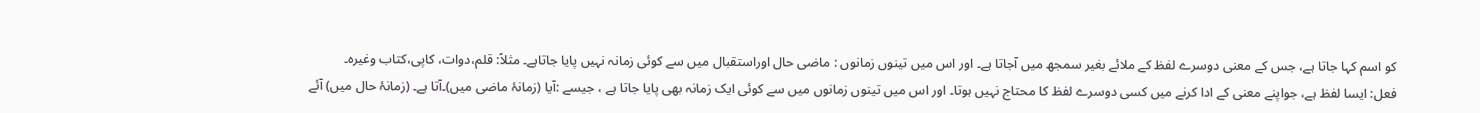کو اسم کہا جاتا ہے، جس کے معنی دوسرے لفظ کے ملائے بغیر سمجھ میں آجاتا ہے۔ اور اس میں تینوں زمانوں : ماضی حال اوراستقبال میں سے کوئی زمانہ نہیں پایا جاتاہے۔ مثلاً: قلم،دوات، کاپی،کتاب وغیرہ۔
فعل: ایسا لفظ ہے، جواپنے معنی کے ادا کرنے میں کسی دوسرے لفظ کا محتاج نہیں ہوتا۔ اور اس میں تینوں زمانوں میں سے کوئی ایک زمانہ بھی پایا جاتا ہے ، جیسے :آیا (زمانۂ ماضی میں)۔آتا ہے۔ (زمانۂ حال میں) آئے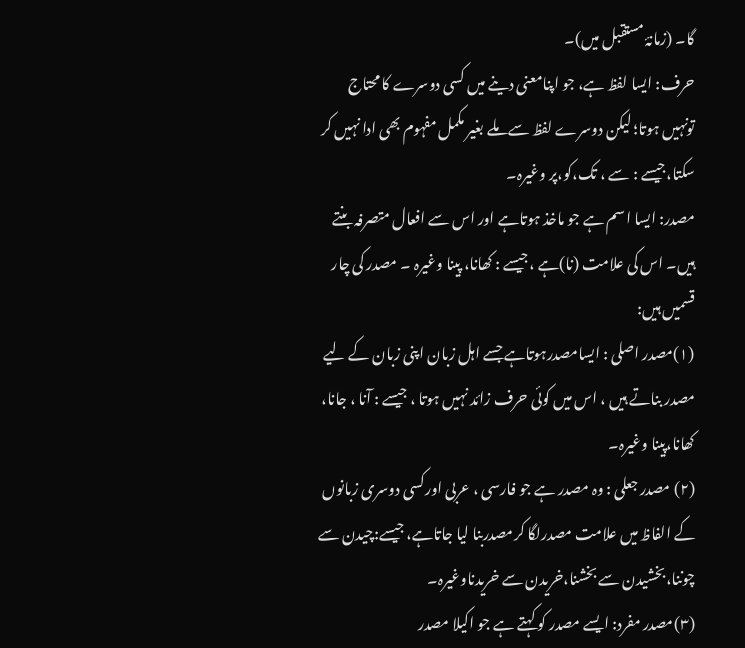گا۔ (زمانۂ مستقبل میں)۔
حرف: ایسا لفظ ہے، جو اپنامعنی دینے میں کسی دوسرے کا محتاج تونہیں ہوتا؛ لیکن دوسرے لفظ سے ملے بغیر مکمل مفہوم بھی ادا نہیں کر سکتا،جیسے : سے ، تک،کو،پر وغیرہ۔
مصدر: ایسا اسم ہے جو ماخذ ہوتاہے اور اس سے افعال متصرفہ بنتے ہیں۔ اس کی علامت (نا)ہے ،جیسے : کھانا، پینا وغیرہ ۔ مصدر کی چار قسمیں ہیں:
(۱)مصدر اصلی : ایسامصدرہوتاہے جسے اہل زبان اپنی زبان کے لیے مصدر بناتے ہیں ، اس میں کوئی حرف زائد نہیں ہوتا ، جیسے : آنا ، جانا، کھانا،پینا وغیرہ۔
(۲) مصدر جعلی : وہ مصدر ہے جو فارسی ، عربی اورکسی دوسری زبانوں کے الفاظ میں علامت مصدرلگا کرمصدربنا لیا جاتاہے، جیسے:چیدن سے چوننا،بخشیدن سے بخشنا،خریدن سے خریدناوغیرہ۔
(۳)مصدر مفرد: ایسے مصدر کو کہتے ہے جو اکیلا مصدر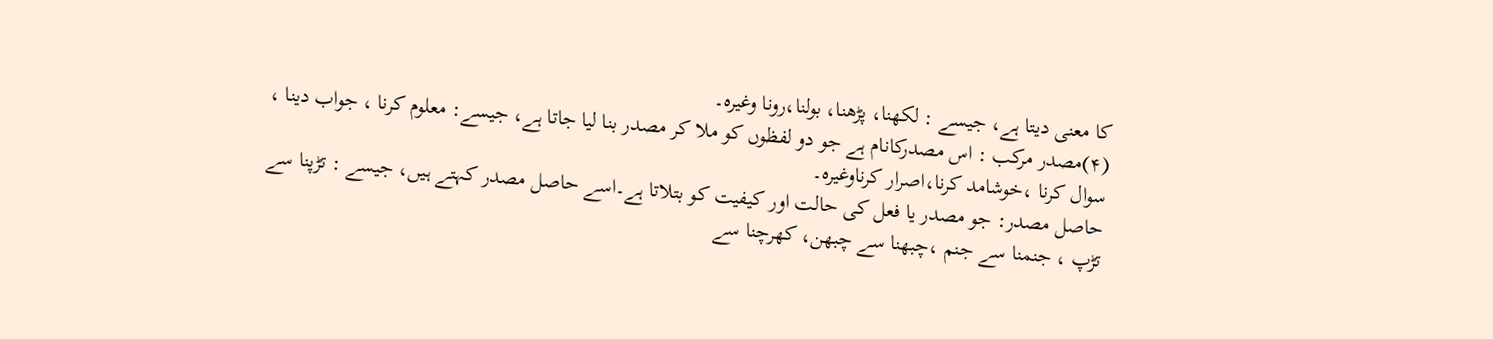کا معنی دیتا ہے، جیسے : لکھنا، پڑھنا، بولنا،رونا وغیرہ۔
(۴)مصدر مرکب : اس مصدرکانام ہے جو دو لفظوں کو ملا کر مصدر بنا لیا جاتا ہے، جیسے: معلوم کرنا ، جواب دینا ، سوال کرنا ،خوشامد کرنا،اصرار کرناوغیرہ۔
حاصل مصدر: جو مصدر یا فعل کی حالت اور کیفیت کو بتلاتا ہے۔اسے حاصل مصدر کہتے ہیں، جیسے : تڑپنا سے تڑپ ، جنمنا سے جنم ،چبھنا سے چبھن، کھرچنا سے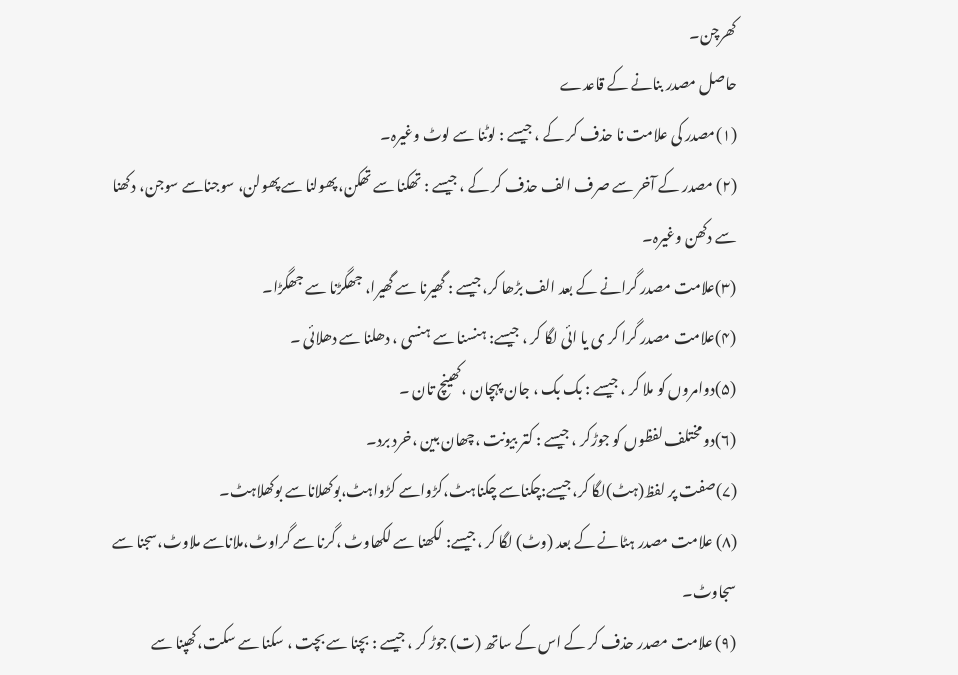کھرچن۔
حاصل مصدر بنانے کے قاعدے
(۱)مصدر کی علامت نا حذف کر کے ، جیسے : لوٹنا سے لوٹ وغیرہ۔
(۲) مصدر کے آخر سے صرف الف حذف کر کے ، جیسے : تھکنا سے تھکن،پھولنا سے پھولن، سوجناسے سوجن، دکھنا سے دکھن وغیرہ۔
(۳)علامت مصدر گرانے کے بعد الف بڑھا کر،جیسے : گھیرنا سے گھیرا، جھگڑنا سے جھگڑا۔
(۴)علامت مصدر گرا کر ی یا ائی لگا کر ، جیسے: ہنسنا سے ہنسی ، دھلنا سے دھلائی ۔
(۵)دوامروں کو ملا کر ، جیسے : بک بک ، جان پہچان ،کھینچ تان ۔
(۶)دو مختلف لفظوں کو جوڑکر ، جیسے : کتر بیونت ،چھان بین ،خرد برد۔
(۷)صفت پر لفظ(ہٹ)لگا کر،جیسے:چکناسے چکناہٹ،کڑواسے کڑواہٹ،بوکھلاناسے بوکھلاہٹ۔
(۸) علامت مصدر ہٹانے کے بعد (وٹ) لگا کر ،جیسے: لکھنا سے لکھاوٹ ،گرنا سے گراوٹ،ملاناسے ملاوٹ،سجنا سے سجاوٹ۔
(۹) علامت مصدر حذف کر کے اس کے ساتھ (ت) جوڑ کر ، جیسے : بچنا سے بچت ، سکنا سے سکت،کھپنا سے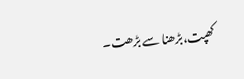کھپت،بڑھنا سے بڑھت۔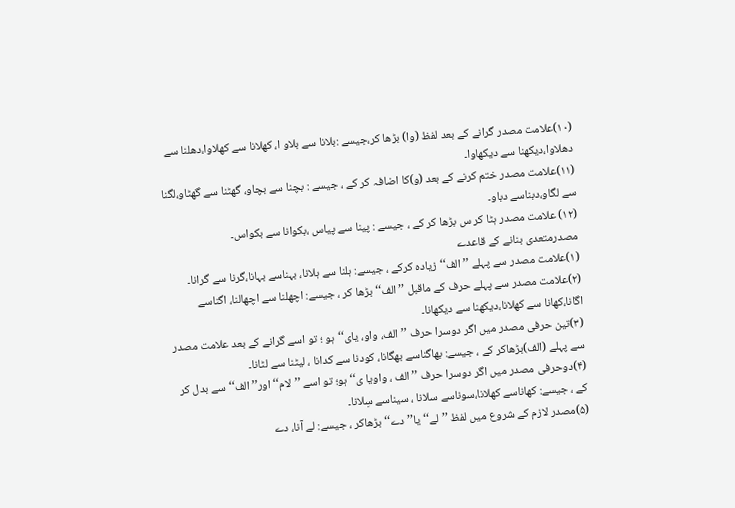(۱۰)علامت مصدر گرانے کے بعد لفظ (وا) بڑھا کر،جیسے :بلانا سے بلاو ا، کھلانا سے کھلاوا،دھلنا سے دھلاوا،دیکھنا سے دیکھاوا۔
(۱۱)علامت مصدر ختم کرنے کے بعد (و)کا اضافہ کر کے ، جیسے : بچنا سے بچاو، گھٹنا سے گھٹاو،لگنا سے لگاو،دبناسے دباو۔
(۱۲) علامت مصدر ہٹا کر س بڑھا کر کے ، جیسے : پینا سے پیاس ،بکوانا سے بکواس۔
مصدرمتعدی بنانے کے قاعدے
(۱)علامت مصدر سے پہلے ’’الف‘‘ زیادہ کرکے ، جیسے: ہلنا سے ہلانا، بہناسے بہانا،گرنا سے گرانا۔
(۲)علامت مصدر سے پہلے حرف کے ماقبل ’’الف‘‘ بڑھا کر ، جیسے: اچھلنا سے اچھالنا، اگناسے اگانا،کھانا سے کھلانا،دیکھنا سے دیکھانا۔
(۳)تین حرفی مصدر میں اگر دوسرا حرف ’’الف، واو، یای‘‘ہو ؛ تو اسے گرانے کے بعد علامت مصدر سے پہلے (الف)بڑھاکر کے ، جیسے: بھاگناسے بھگانا، کودنا سے کدانا ، لیٹنا سے لٹانا۔
(۴)دوحرفی مصدر میں اگر دوسرا حرف ’’الف ، واویا ی‘‘ ہو؛ تو اسے ’’لام‘‘ اور’’الف‘‘ سے بدل کر کے ، جیسے: کھاناسے کھلانا،سوناسے سلانا ، سیناسے سِلانا۔
(۵)مصدر لازم کے شروع میں لفظ ’’لے‘‘یا’’دے‘‘ بڑھاکر ، جیسے: لے آنا، دے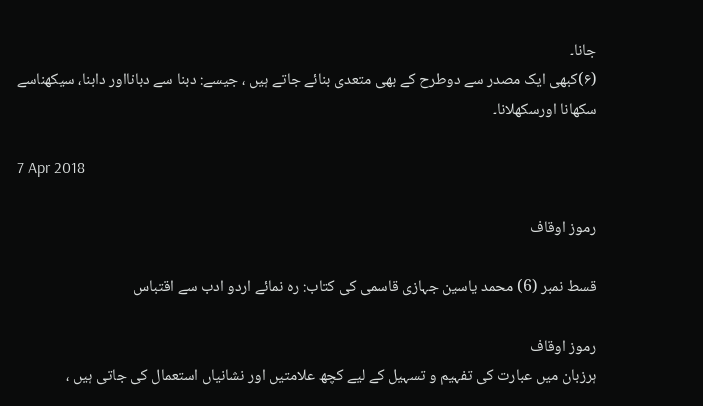جانا۔
(۶)کبھی ایک مصدر سے دوطرح کے بھی متعدی بنائے جاتے ہیں ، جیسے: دبنا سے دبانااور دابنا، سیکھناسے سکھانا اورسکھلانا۔

7 Apr 2018

رموز اوقاف

قسط نمبر (6) محمد یاسین جہازی قاسمی کی کتاب: رہ نمائے اردو ادب سے اقتباس

رموز اوقاف
ہرزبان میں عبارت کی تفہیم و تسہیل کے لیے کچھ علامتیں اور نشانیاں استعمال کی جاتی ہیں ،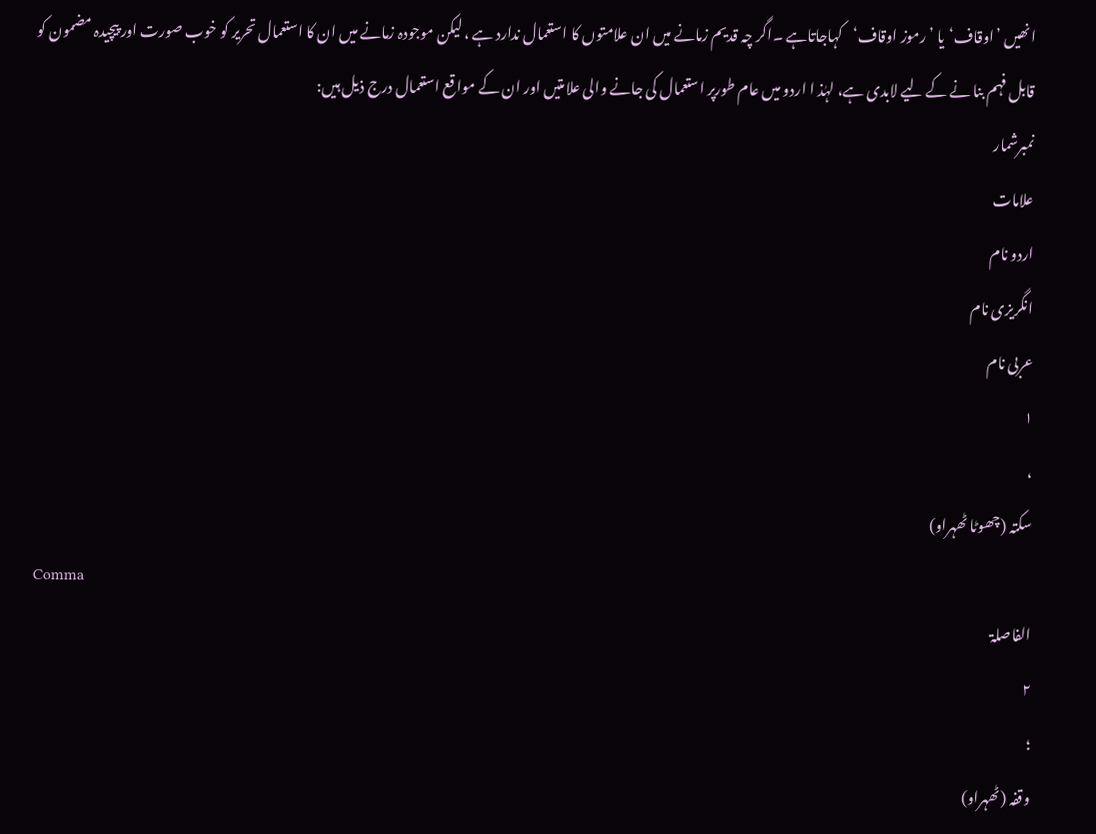انھیں ’اوقاف‘یا ’رموز اوقاف‘کہاجاتاہے ۔اگر چہ قدیم زمانے میں ان علامتوں کا استعمال ندارد ہے ، لیکن موجودہ زمانے میں ان کا استعمال تحریر کو خوب صورت اور پیچیدہ مضمون کو قابل فہم بنا نے کے لیے لابدی ہے، لہٰذ ا اردو میں عام طورپر استعمال کی جانے والی علامتیں اور ان کے مواقع استعمال درج ذیل ہیں:
نمبرشمار
علامات
اردو نام
انگریزی نام
عربی نام
۱
،
سکتہ (چھوٹا ٹھہراو)
Comma
الفاصلۃ
۲
؛
وقفہ (ٹھہراو)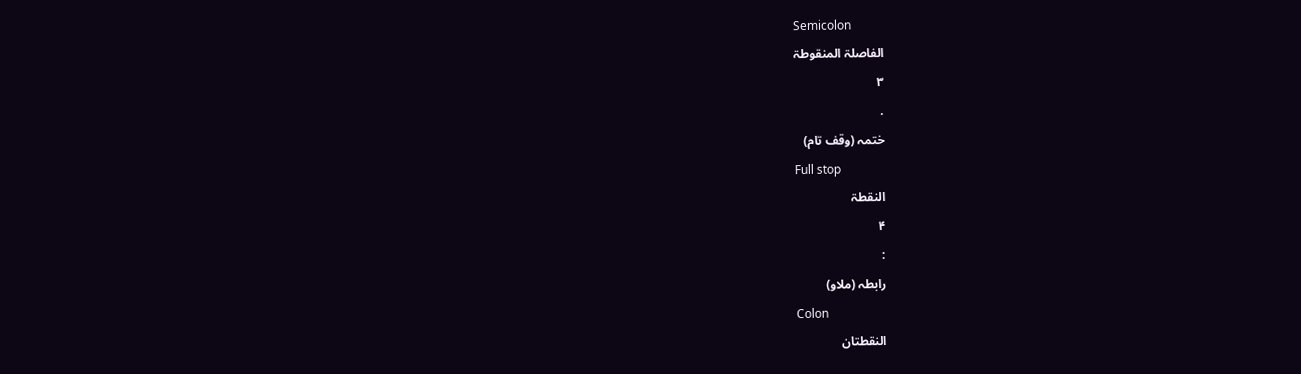Semicolon
الفاصلۃ المنقوطۃ
۳
.
ختمہ (وقف تام)
Full stop
النقطۃ
۴
:
رابطہ (ملاو)
Colon
النقطتان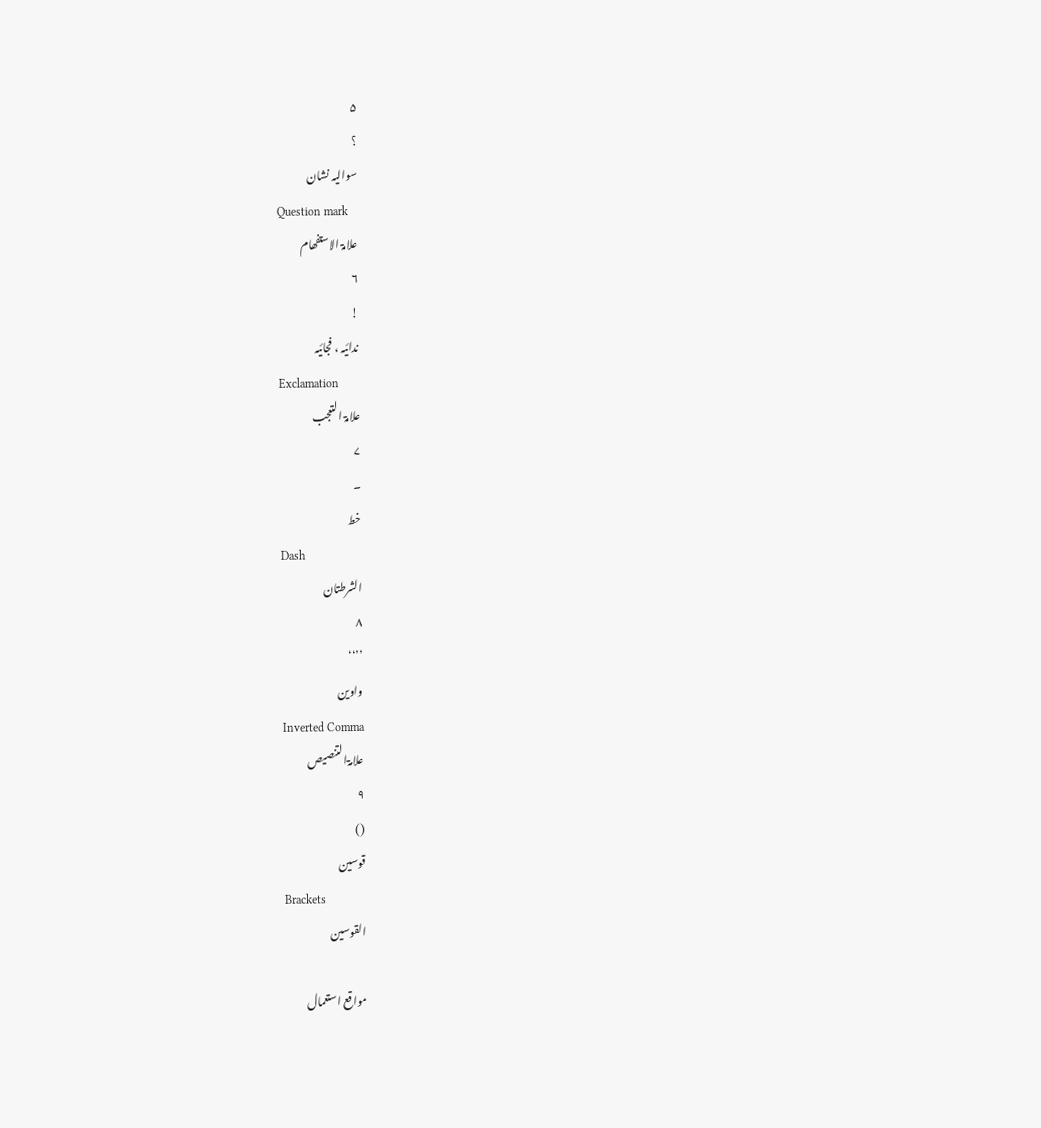۵
؟
سوالیہ نشان
Question mark
علامۃ الاستفھام
۶
!
ندائیہ ، فجائیہ
Exclamation
علامۃ التعجب
۷
۔
خط
Dash
الشرطتان
۸
’’‘‘
واوین
Inverted Comma
علامۃالتنصیص
۹
()
قوسین
Brackets
القوسین

مواقع استعمال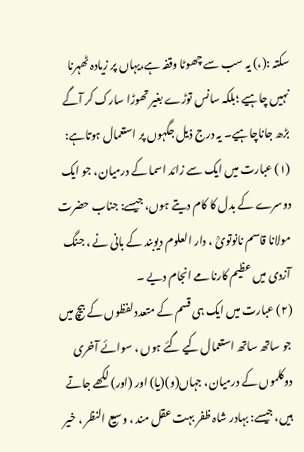سکتہ :(،) یہ سب سے چھوٹا وقفہ ہے،یہاں پر زیادہ ٹھہرنا نہیں چاہیے ؛بلکہ سانس توڑے بغیر تھوڑا سارک کر آگے بڑھ جاناچاہیے۔ یہ درج ذیل جگہوں پر استعمال ہوتاہے:
(۱) عبارت میں ایک سے زائد اسما کے درمیان، جو ایک دوسرے کے بدل کا کام دیتے ہوں، جیسے: جناب حضرت مولانا قاسم نانوتویؒ ، دار العلوم دیوبند کے بانی نے ، جنگ آزدی میں عظیم کارنامے انجام دیے ۔
(۲) عبارت میں ایک ہی قسم کے متعدد لفظوں کے بیچ میں جو ساتھ ساتھ استعمال کیے گئے ہوں ، سوائے آخری دوکلموں کے درمیان، جہاں(و)(یا) اور (اور) لکھے جاتے ہیں، جیسے: بہادر شاہ ظفر بہت عقل مند ، وسیع النظر ، خیر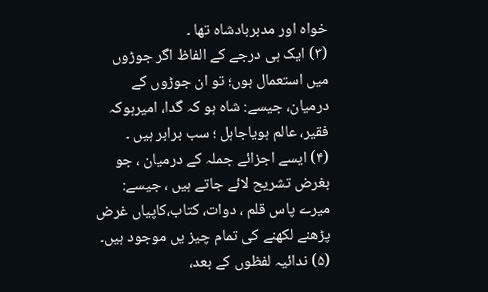خواہ اور مدبربادشاہ تھا ۔
(۳) ایک ہی درجے کے الفاظ اگر جوڑوں میں استعمال ہوں؛ تو ان جوڑوں کے درمیان، جیسے: شاہ ہو کہ گدا، امیرہوکہ فقیر، عالم ہویاجاہل ؛ سب برابر ہیں ۔
(۴) ایسے اجزائے جملہ کے درمیان ، جو بغرض تشریح لائے جاتے ہیں ، جیسے: میرے پاس قلم ، دوات، کتاب،کاپیاں غرض پڑھنے لکھنے کی تمام چیز یں موجود ہیں۔
(۵) ندائیہ لفظوں کے بعد،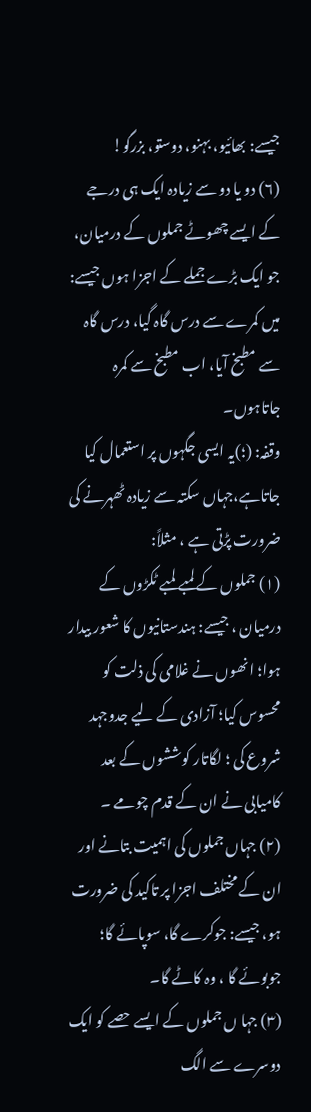جیسے: بھائیو، بہنو، دوستو، بزرگو!
(۶) دو یا دو سے زیادہ ایک ہی درجے کے ایسے چھوٹے جملوں کے درمیان، جو ایک بڑے جملے کے اجزا ہوں جیسے: میں کمرے سے درس گاہ گیا، درس گاہ سے مطبخ آیا، اب مطبخ سے کمرہ جاتاہوں۔
وقفہ: (؛)یہ ایسی جگہوں پر استعمال کیا جاتاہے،جہاں سکتہ سے زیادہ ٹھہرنے کی ضرورت پڑتی ہے ، مثلاً:
(۱) جملوں کے لمبے لمبے ٹکڑوں کے درمیان ، جیسے: ہندستانیوں کا شعور بیدار ہوا؛ انھوں نے غلامی کی ذلت کو محسوس کیا؛ آزادی کے لیے جدوجہد شروع کی ؛ لگاتار کوششوں کے بعد کامیابی نے ان کے قدم چومے ۔
(۲) جہاں جملوں کی اہمیت بتانے اور ان کے مختلف اجزا پر تاکید کی ضرورت ہو، جیسے: جوکرے گا، سوپائے گا؛ جوبوئے گا ، وہ کاٹے گا۔
(۳) جہا ں جملوں کے ایسے حصے کو ایک دوسرے سے الگ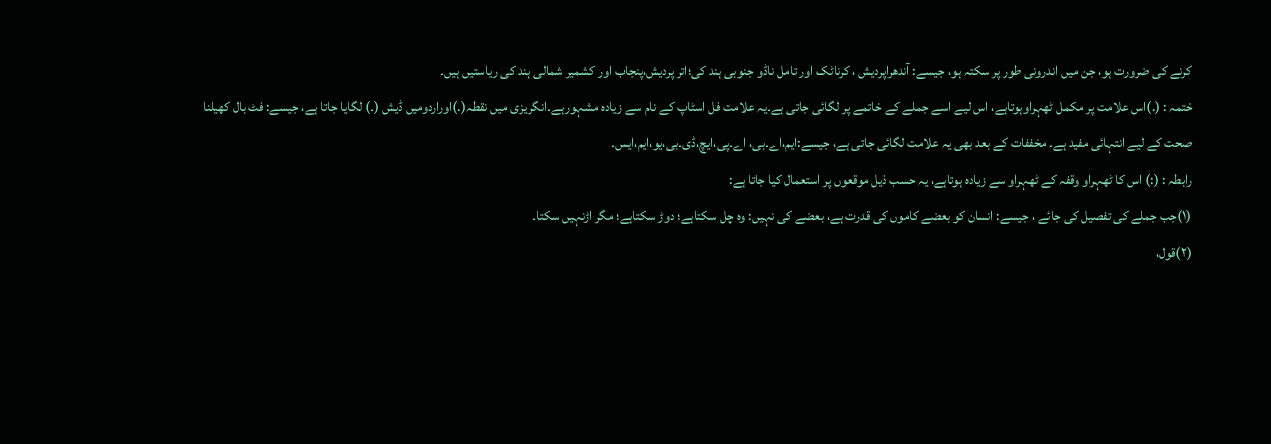کرنے کی ضرورت ہو، جن میں اندرونی طور پر سکتہ ہو، جیسے: آندھراپردیش ، کرناٹک اور تامل ناڈو جنوبی ہند کی؛اتر پردیش،پنجاب اور کشمیر شمالی ہند کی ریاستیں ہیں۔
ختمہ : (.)اس علامت پر مکمل ٹھہراوہوتاہے، اس لیے اسے جملے کے خاتمے پر لگائی جاتی ہے۔یہ علامت فل اسٹاپ کے نام سے زیادہ مشہورہے۔انگریزی میں نقطہ(.)اوراردومیں ڈیش (۔) لگایا جاتا ہے، جیسے: فٹ بال کھیلنا صحت کے لیے انتہائی مفید ہے۔ مخففات کے بعد بھی یہ علامت لگائی جاتی ہے، جیسے:ایم،اے۔بی، اے۔پی،ایچ،ڈی۔بی،یو،ایم،ایس۔
رابطہ : (:) اس کا ٹھہراو وقفہ کے ٹھہراو سے زیادہ ہوتاہے، یہ حسب ذیل موقعوں پر استعمال کیا جاتا ہے:
(۱)جب جملے کی تفصیل کی جائے ، جیسے: انسان کو بعضے کاموں کی قدرت ہے، بعضے کی نہیں: وہ چل سکتاہے؛ دوڑ سکتاہے؛ مگر اڑنہیں سکتا۔
(۲)قول،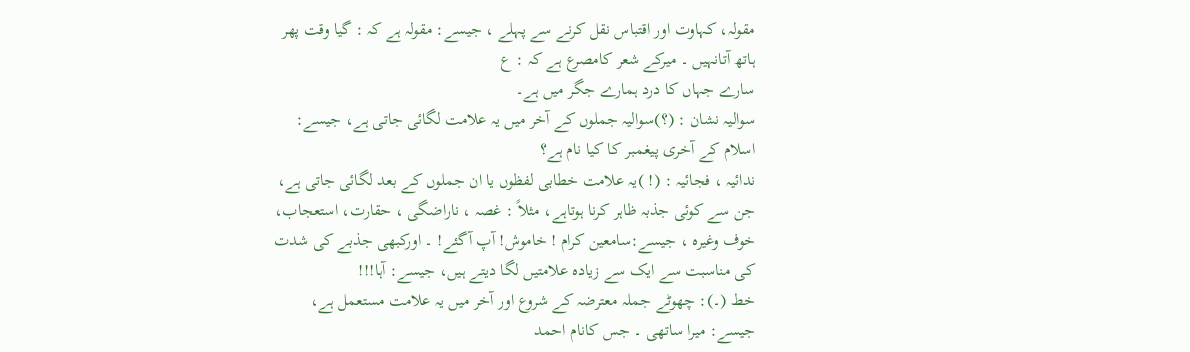مقولہ، کہاوت اور اقتباس نقل کرنے سے پہلے ، جیسے: مقولہ ہے کہ : گیا وقت پھر ہاتھ آتانہیں ۔ میرکے شعر کامصرع ہے کہ : ع
سارے جہاں کا درد ہمارے جگر میں ہے۔
سوالیہ نشان : (؟)سوالیہ جملوں کے آخر میں یہ علامت لگائی جاتی ہے، جیسے: اسلام کے آخری پیغمبر کا کیا نام ہے؟
ندائیہ ، فجائیہ : (! )یہ علامت خطابی لفظوں یا ان جملوں کے بعد لگائی جاتی ہے، جن سے کوئی جذبہ ظاہر کرنا ہوتاہے، مثلاً : غصہ ، ناراضگی ، حقارت، استعجاب، خوف وغیرہ ، جیسے:سامعین کرام ! خاموش! آپ آگئے! ۔ اورکبھی جذبے کی شدت کی مناسبت سے ایک سے زیادہ علامتیں لگا دیتے ہیں، جیسے: آہا!!!
خط (۔): چھوٹے جملہ معترضہ کے شروع اور آخر میں یہ علامت مستعمل ہے، جیسے: میرا ساتھی ۔ جس کانام احمد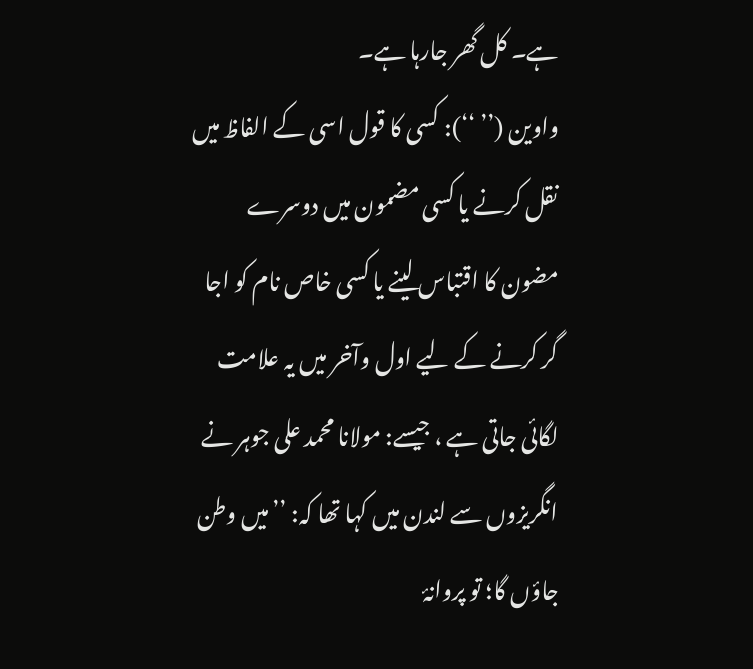ہے۔ کل گھر جارہا ہے۔
واوین (’’ ‘‘): کسی کا قول اسی کے الفاظ میں نقل کرنے یا کسی مضمون میں دوسرے مضون کا اقتباس لینے یا کسی خاص نام کو اجا گر کرنے کے لیے اول وآخر میں یہ علامت لگائی جاتی ہے ، جیسے: مولانا محمد علی جوہر نے انگریزوں سے لندن میں کہا تھا کہ: ’’میں وطن جاؤں گا؛ تو پروانۂ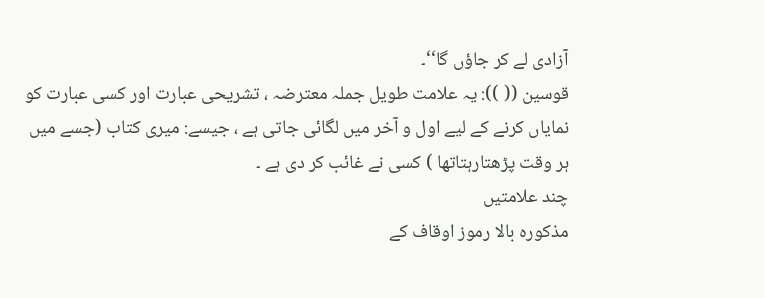آزادی لے کر جاؤں گا‘‘۔
قوسین (( )): یہ علامت طویل جملہ معترضہ ، تشریحی عبارت اور کسی عبارت کو نمایاں کرنے کے لیے اول و آخر میں لگائی جاتی ہے ، جیسے: میری کتاب (جسے میں ہر وقت پڑھتارہتاتھا ) کسی نے غائب کر دی ہے ۔
چند علامتیں
مذکورہ بالا رموز اوقاف کے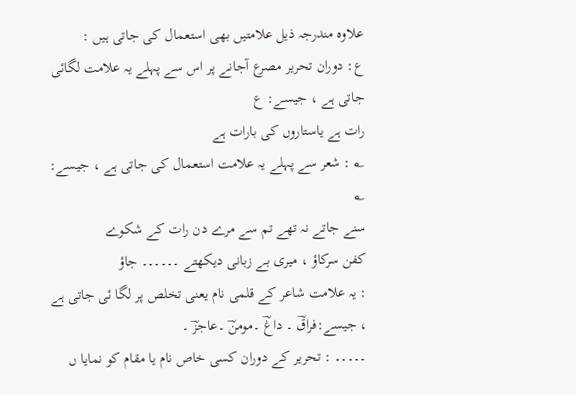علاوہ مندرجہ ذیل علامتیں بھی استعمال کی جاتی ہیں :
ع: دوران تحریر مصرع آجانے پر اس سے پہلے یہ علامت لگائی جاتی ہے ، جیسے: ع
رات ہے یاستاروں کی بارات ہے
؂ : شعر سے پہلے یہ علامت استعمال کی جاتی ہے ، جیسے: ؂
سنے جاتے نہ تھے تم سے مرے دن رات کے شکوے
کفن سرکاؤ ، میری بے زبانی دیکھتے ۔۔۔۔۔۔ جاؤ
: یہ علامت شاعر کے قلمی نام یعنی تخلص پر لگا ئی جاتی ہے ، جیسے:فراقؔ ۔ داغؔ ۔مومنؔ ۔عاجزؔ ۔
۔۔۔۔۔ : تحریر کے دوران کسی خاص نام یا مقام کو نمایا ں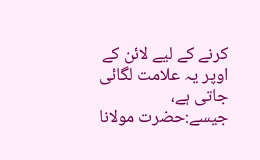کرنے کے لیے لائن کے اوپر یہ علامت لگائی جاتی ہے، جیسے:حضرت مولانا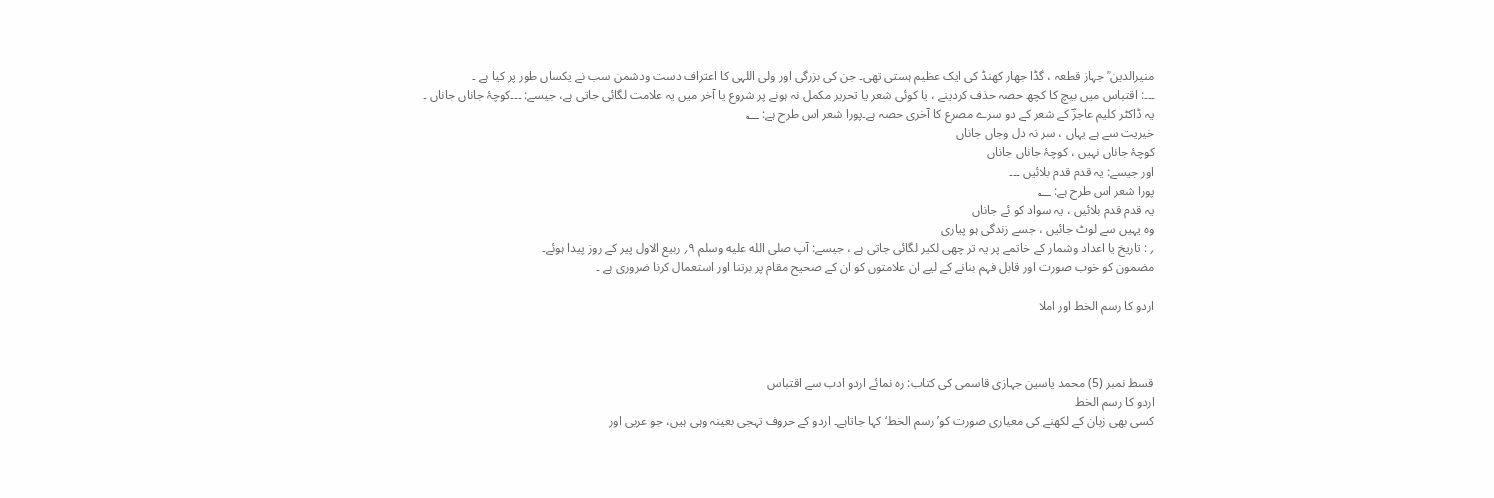منیرالدین ؒ جہاز قطعہ ، گڈا جھار کھنڈ کی ایک عظیم ہستی تھی۔ جن کی بزرگی اور ولی اللہی کا اعتراف دست ودشمن سب نے یکساں طور پر کیا ہے ۔
۔۔۔: اقتباس میں بیچ کا کچھ حصہ حذف کردینے ، یا کوئی شعر یا تحریر مکمل نہ ہونے پر شروع یا آخر میں یہ علامت لگائی جاتی ہے، جیسے: ۔۔۔کوچۂ جاناں جاناں ۔
یہ ڈاکٹر کلیم عاجزؔ کے شعر کے دو سرے مصرع کا آخری حصہ ہے۔پورا شعر اس طرح ہے: ؂
خیریت سے ہے یہاں ، سر نہ دل وجاں جاناں
کوچۂ جاناں نہیں ، کوچۂ جاناں جاناں
اور جیسے: یہ قدم قدم بلائیں ۔۔۔
پورا شعر اس طرح ہے: ؂
یہ قدم قدم بلائیں ، یہ سواد کو ئے جاناں
وہ یہیں سے لوٹ جائیں ، جسے زندگی ہو پیاری
؍ : تاریخ یا اعداد وشمار کے خاتمے پر یہ تر چھی لکیر لگائی جاتی ہے ، جیسے: آپ صلى الله عليه وسلم ۹؍ ربیع الاول پیر کے روز پیدا ہوئے۔
مضمون کو خوب صورت اور قابل فہم بنانے کے لیے ان علامتوں کو ان کے صحیح مقام پر برتنا اور استعمال کرنا ضروری ہے ۔

اردو کا رسم الخط اور املا



قسط نمبر (5) محمد یاسین جہازی قاسمی کی کتاب: رہ نمائے اردو ادب سے اقتباس
اردو کا رسم الخط
کسی بھی زبان کے لکھنے کی معیاری صورت کو’ رسم الخط‘کہا جاتاہے۔ اردو کے حروف تہجی بعینہ وہی ہیں، جو عربی اور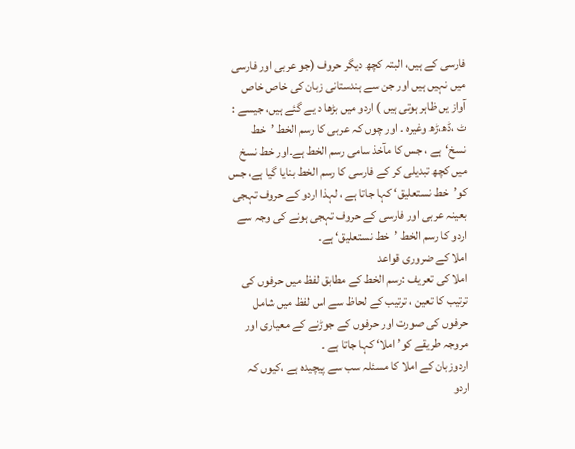فارسی کے ہیں، البتہ کچھ دیگر حروف (جو عربی اور فارسی میں نہیں ہیں اور جن سے ہندستانی زبان کی خاص خاص آواز یں ظاہر ہوتی ہیں ) اردو میں بڑھا د یے گئے ہیں، جیسے : ٹ ،ڈھ،ڑھ وغیرہ ۔ اور چوں کہ عربی کا رسم الخط ’خط نسخ‘ہے ، جس کا مآخذ سامی رسم الخط ہے۔اور خط نسخ میں کچھ تبدیلی کر کے فارسی کا رسم الخط بنایا گیا ہے، جس کو’خط نستعلیق‘ کہا جاتا ہے ، لہذا اردو کے حروف تہجی بعینہ عربی اور فارسی کے حروف تہجی ہونے کی وجہ سے اردو کا رسم الخط ’خط نستعلیق‘ ہے۔
املا کے ضروری قواعد
املا کی تعریف :رسم الخط کے مطابق لفظ میں حرفوں کی ترتیب کا تعین ، ترتیب کے لحاظ سے اس لفظ میں شامل حرفوں کی صورت اور حرفوں کے جوڑنے کے معیاری اور مروجہ طریقے کو’ املا‘ کہا جاتا ہے ۔
اردوزبان کے املا کا مسئلہ سب سے پیچیدہ ہے ،کیوں کہ اردو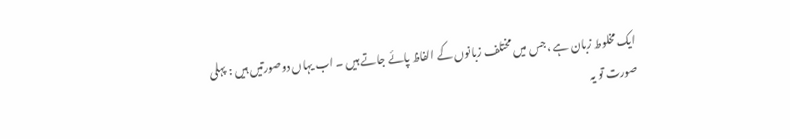ایک مخلوط زبان ہے ،جس میں مختلف زبانوں کے الفاظ پائے جاتے ہیں ۔ اب یہاں دوصورتیں ہیں : پہلی صورت تو یہ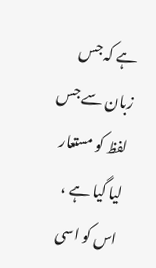ہے کہ جس زبان سے جس لفظ کو مستعار لیا گیا ہے ، اس کو اسی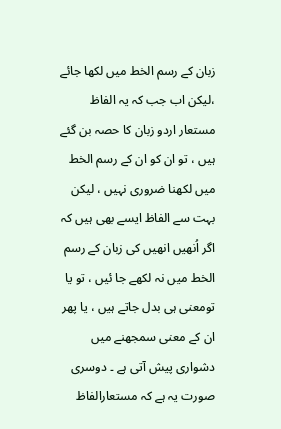زبان کے رسم الخط میں لکھا جائے ،لیکن اب جب کہ یہ الفاظ مستعار اردو زبان کا حصہ بن گئے ہیں ، تو ان کو ان کے رسم الخط میں لکھنا ضروری نہیں ، لیکن بہت سے الفاظ ایسے بھی ہیں کہ اگر اُنھیں انھیں کی زبان کے رسم الخط میں نہ لکھے جا ئیں ، تو یا تومعنی ہی بدل جاتے ہیں ، یا پھر ان کے معنی سمجھنے میں دشواری پیش آتی ہے ۔ دوسری صورت یہ ہے کہ مستعارالفاظ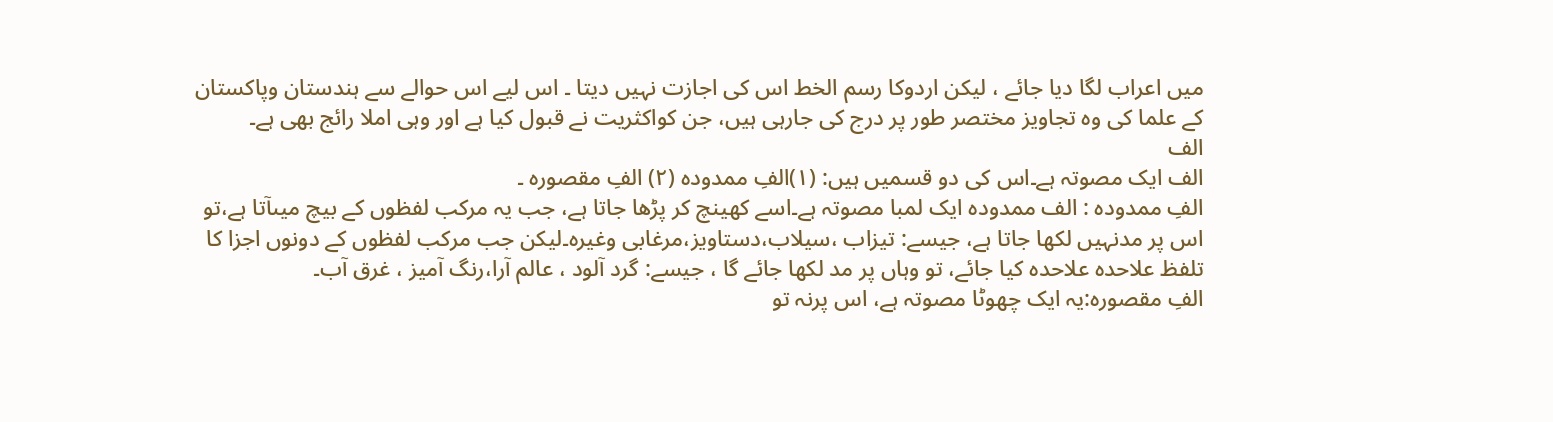میں اعراب لگا دیا جائے ، لیکن اردوکا رسم الخط اس کی اجازت نہیں دیتا ۔ اس لیے اس حوالے سے ہندستان وپاکستان کے علما کی وہ تجاویز مختصر طور پر درج کی جارہی ہیں، جن کواکثریت نے قبول کیا ہے اور وہی املا رائج بھی ہے۔
الف
الف ایک مصوتہ ہے۔اس کی دو قسمیں ہیں: (۱)الفِ ممدودہ (۲) الفِ مقصورہ ۔
الفِ ممدودہ : الف ممدودہ ایک لمبا مصوتہ ہے۔اسے کھینچ کر پڑھا جاتا ہے، جب یہ مرکب لفظوں کے بیچ میںآتا ہے،تو اس پر مدنہیں لکھا جاتا ہے، جیسے: تیزاب ،سیلاب،دستاویز،مرغابی وغیرہ۔لیکن جب مرکب لفظوں کے دونوں اجزا کا تلفظ علاحدہ علاحدہ کیا جائے، تو وہاں پر مد لکھا جائے گا ، جیسے: گرد آلود ، عالم آرا،رنگ آمیز ، غرق آب۔
الفِ مقصورہ:یہ ایک چھوٹا مصوتہ ہے، اس پرنہ تو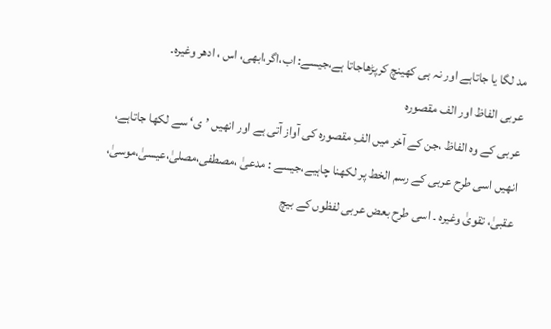مد لگا یا جاتاہے اور نہ ہی کھینچ کرپڑھاجاتا ہے،جیسے: اب،اگر،ابھی، اس ، ادھر وغیرہ۔
عربی الفاظ اور الف مقصورہ
عربی کے وہ الفاظ ،جن کے آخر میں الفِ مقصورہ کی آواز آتی ہے اور انھیں ’ی‘ سے لکھا جاتاہے، انھیں اسی طرح عربی کے رسم الخط پر لکھنا چاہیے،جیسے : مدعیٰ ،مصطفی،مصلیٰ،عیسیٰ،موسیٰ، عقبیٰ، تقویٰ وغیرہ ۔ اسی طرح بعض عربی لفظوں کے بیچ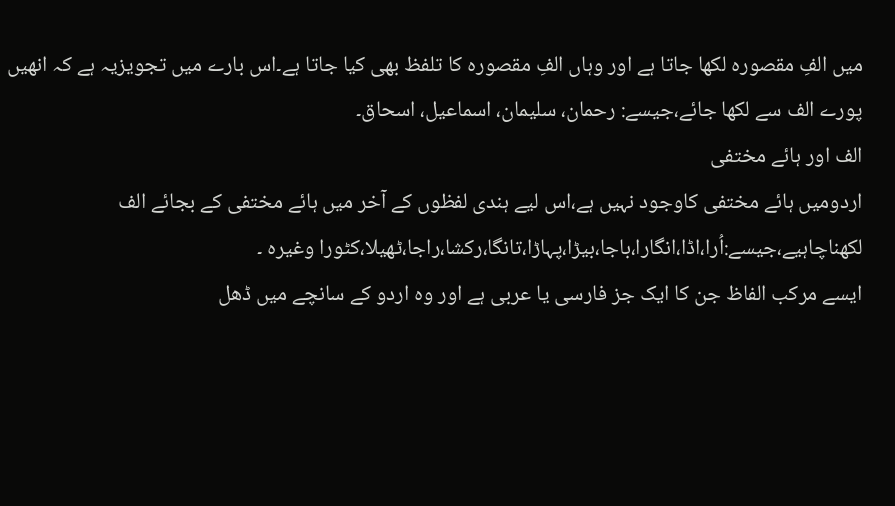میں الفِ مقصورہ لکھا جاتا ہے اور وہاں الفِ مقصورہ کا تلفظ بھی کیا جاتا ہے۔اس بارے میں تجویزیہ ہے کہ انھیں پورے الف سے لکھا جائے،جیسے: رحمان، سلیمان، اسماعیل، اسحاق۔
الف اور ہائے مختفی
اردومیں ہائے مختفی کاوجود نہیں ہے،اس لیے ہندی لفظوں کے آخر میں ہائے مختفی کے بجائے الف لکھناچاہیے،جیسے:اُرا،اڈا،انگارا،باجا،بیڑا،پہاڑا،تانگا،رکشا،راجا،ٹھیلا،کٹورا وغیرہ ۔
ایسے مرکب الفاظ جن کا ایک جز فارسی یا عربی ہے اور وہ اردو کے سانچے میں ڈھل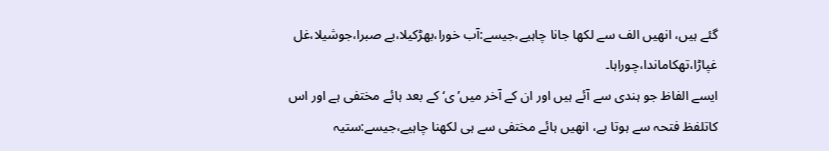گئے ہیں، انھیں الف سے لکھا جانا چاہیے،جیسے:آب خورا،بھڑکیلا،بے صبرا،جوشیلا،غل غپاڑا،تھکاماندا،چوراہا۔
ایسے الفاظ جو ہندی سے آئے ہیں اور ان کے آخر میں’ ی‘ کے بعد ہائے مختفی ہے اور اس کاتلفظ فتحہ سے ہوتا ہے، انھیں ہائے مختفی سے ہی لکھنا چاہیے،جیسے:ستیہ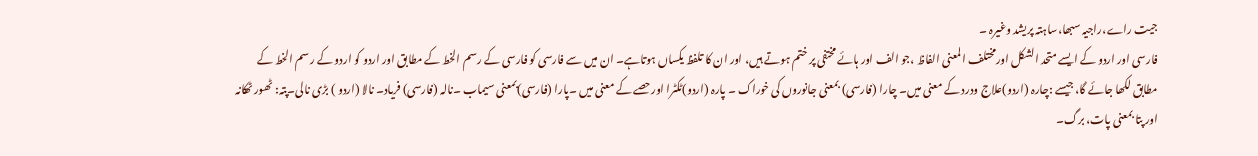جیت راے،راجیہ سبھا،ساہتہ پریشد وغیرہ ۔
فارسی اور اردو کے ایسے متحد الشکل اورمختلف المعنی الفاظ ،جو الف اور ہائے مختفی پر ختم ہوتے ہیں، اور ان کا تلفظ یکساں ہوتاہے۔ ان میں سے فارسی کو فارسی کے رسم الخط کے مطابق اور اردو کو اردو کے رسم الخط کے مطابق لکھا جائے گا، جیسے :چارہ (اردو)علاج ودرد کے معنی میں۔ چارا (فارسی) بمعنی جانوروں کی خوراک ۔ پارہ (اردو)ٹکٹرا اورحصے کے معنی میں ۔پارا (فارسی)بمعنی سیماب ۔نالہ (فارسی) فریاد۔ نالا (اردو ) بڑی نالی۔پتہ: ٹھور ٹھکانہ اور پتا بمعنی پات، برگ۔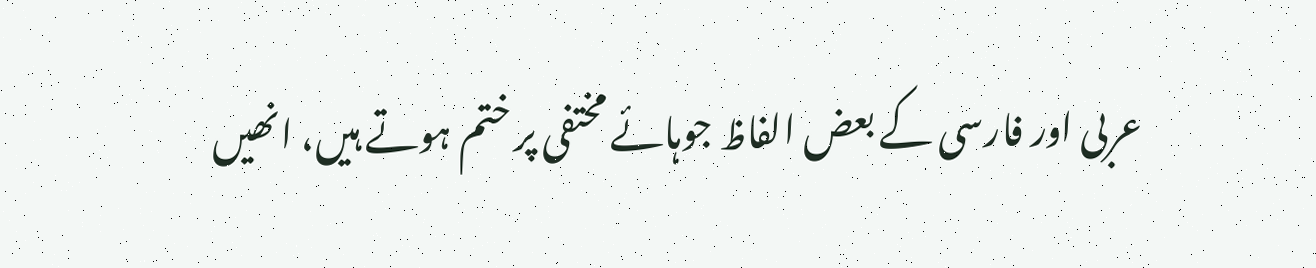عربی اور فارسی کے بعض الفاظ جوہائے مختفی پر ختم ہوتے ہیں، انھیں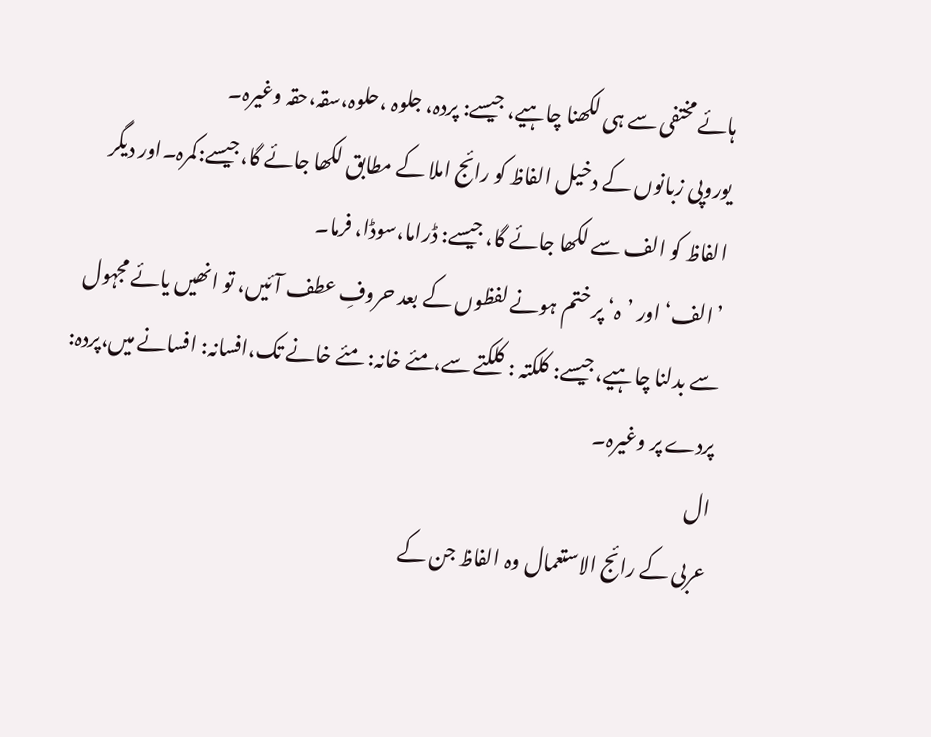ہائے مختفی سے ہی لکھنا چاہیے، جیسے: پردہ، جلوہ ،حلوہ،سقہ،حقہ وغیرہ۔
یوروپی زبانوں کے دخیل الفاظ کو رائج املا کے مطابق لکھا جائے گا،جیسے:کمرہ۔اور دیگر الفاظ کو الف سے لکھا جائے گا، جیسے: ڈراما،سوڈا، فرما۔
’الف‘ اور ’ہ‘ پر ختم ہونے لفظوں کے بعد حروفِ عطف آئیں، تو انھیں یائے مجہول سے بدلنا چاہیے،جیسے: کلکتہ : کلکتے سے،مئے خانہ: مئے خانے تک،افسانہ: افسانے میں،پردہ: پردے پر وغیرہ۔
ال
عربی کے رائج الاستعمال وہ الفاظ جن کے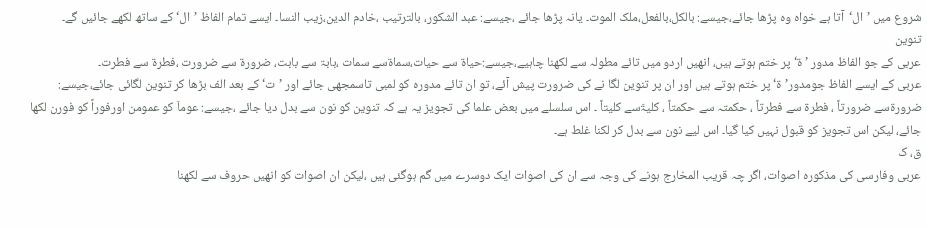شروع میں ’ال‘آتا ہے خواہ وہ پڑھا جائے،جیسے: بالکل،بالفعل،ملک الموت۔ یانہ پڑھا جائے ،جیسے: عبد الشکور، بالترتیب ،خادم الدین،زیب النسا۔ ایسے تمام الفاظ ’ال‘کے ساتھ لکھے جائیں گے۔
تنوین
عربی کے جو الفاظ مدور ’ۃ‘ پر ختم ہوتے ہیں، انھیں اردو میں تائے مطولہ سے لکھنا چاہیے،جیسے:حیاۃ سے حیات،سماۃسے سمات ،بابۃ سے بابت، ضرورۃ سے ضرورت ،فطرۃ سے فطرت۔
عربی کے ایسے الفاظ جومدور’ۃ‘ پر ختم ہوتے ہیں اور ان پر تنوین لگا نے کی ضرورت پیش آئے، تو ان تائے مدورہ کو لمبی تاسمجھی جائے اور ’ت‘ کے بعد الف بڑھا کر تنوین لگائی جائے،جیسے: ضرورۃسے ضرورتاً ، فطرۃ سے فطرتاً ، حکمتہ سے حکمتاً ، کلیۃَسے کلیتاً ۔ اس سلسلے میں بعض علما کی تجویز یہ ہے کہ تنوین کو نون سے بدل دیا جائے ،جیسے: عوماَ کو عمومن اورفوراً کو فورن لکھا جائے، لیکن اس تجویز کو قبول نہیں کیا گیا۔ اس لیے نون سے بدل کر لکنا غلط ہے۔
ق، ک
عربی وفارسی کی مذکورہ اصوات، اگر چہ قریب المخارج ہونے کی وجہ سے ان کی اصوات ایک دوسرے میں گم ہوگئی ہیں ،لیکن ان اصوات کو انھیں حروف سے لکھنا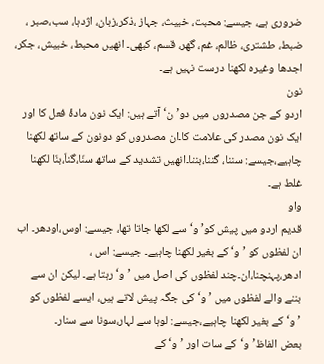ضروری ہے، جیسے: محبت، خبیث، جہاز ،ذکر،زبان، اژدہا، سب،صبر ، ضبط، طشتری، ظالم، غم، گھر، قسم، کبھی۔ انھیں محبط، خبیش، جکر، اجدھا وغیرہ لکھنا درست نہیں ہے۔
نون
اردو کے جن مصدروں میں دو’ن‘ آتے ہیں: ایک نون مادۂ فعل کا اور ایک نون مصدر کی علامت کا۔ان مصدروں کو دونون کے ساتھ لکھنا چاہیے،جیسے: سننا، گننا،بننا۔انھیں تشدید کے ساتھ سنّا،گناّ،بنّا لکھنا غلط ہے۔
واو
قدیم اردو میں پیش کو’و‘ سے لکھا جاتا تھا، جیسے: اوس،اودھر۔ اب ان لفظوں کو ’و‘ کے بغیر لکھنا چاہیے۔ جیسے: اس ، ادھر،پہنچنا،ان۔چند لفظوں کی اصل میں ’و‘ رہتا ہے۔ لیکن ان سے بننے والے لفظوں میں ’و‘ کی جگہ پیش لاتے ہیں، ایسے لفظوں کو ’و‘ کے بغیر لکھنا چاہیے،جیسے: لوہا سے لہار،سونا سے سنار۔
بعض الفاظ’و‘کے سات اور ’و‘ کے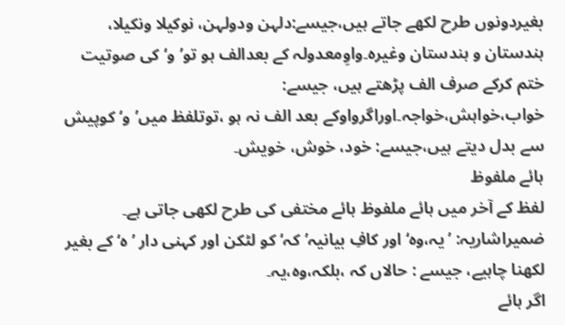بغیردونوں طرح لکھے جاتے ہیں،جیسے:دلہن ودولہن، نوکیلا ونکیلا، ہندستان و ہندستان وغیرہ۔واوِمعدولہ کے بعدالف ہو تو’و‘ کی صوتیت ختم کرکے صرف الف پڑھتے ہیں، جیسے: خواب،خواہش،خواجہ۔اوراگرواوکے بعد الف نہ ہو ،توتلفظ میں’و‘ کوپیش سے بدل دیتے ہیں،جیسے: خود، خوش، خویش۔
ہائے ملفوظ
لفظ کے آخر میں ہائے ملفوظ ہائے مختفی کی طرح لکھی جاتی ہے۔ ضمیراشاریہ: ’یہ،وہ‘ اور کافِ بیانیہ’کہ‘ کو لٹکن اور کہنی دار ’ہ‘ کے بغیر لکھنا چاہیے، جیسے : حالاں کہ ،بلکہ،وہ،یہ۔
اگر ہائے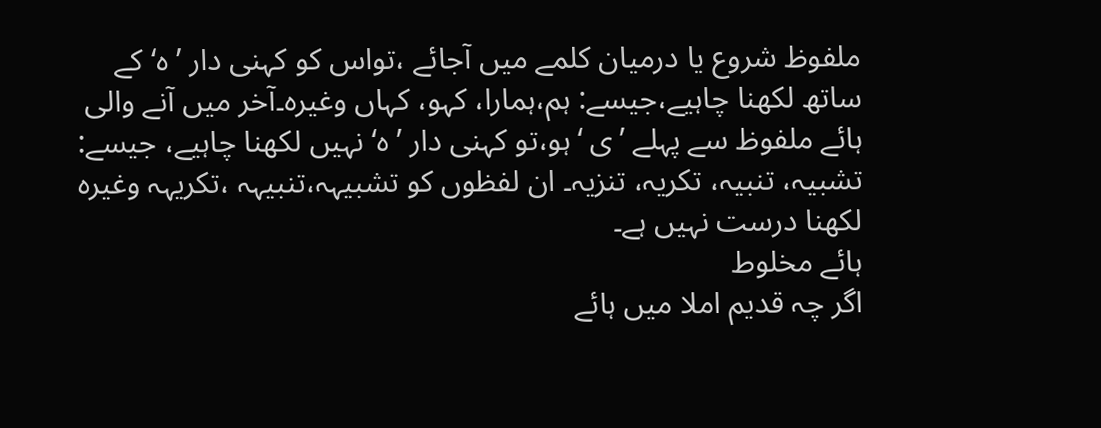ملفوظ شروع یا درمیان کلمے میں آجائے ،تواس کو کہنی دار ’ہ‘ کے ساتھ لکھنا چاہیے،جیسے: ہم،ہمارا، کہو، کہاں وغیرہ۔آخر میں آنے والی ہائے ملفوظ سے پہلے ’ی ‘ہو،تو کہنی دار ’ہ‘ نہیں لکھنا چاہیے، جیسے: تشبیہ، تنبیہ، تکریہ، تنزیہ۔ ان لفظوں کو تشبیہہ،تنبیہہ ،تکریہہ وغیرہ لکھنا درست نہیں ہے۔
ہائے مخلوط
اگر چہ قدیم املا میں ہائے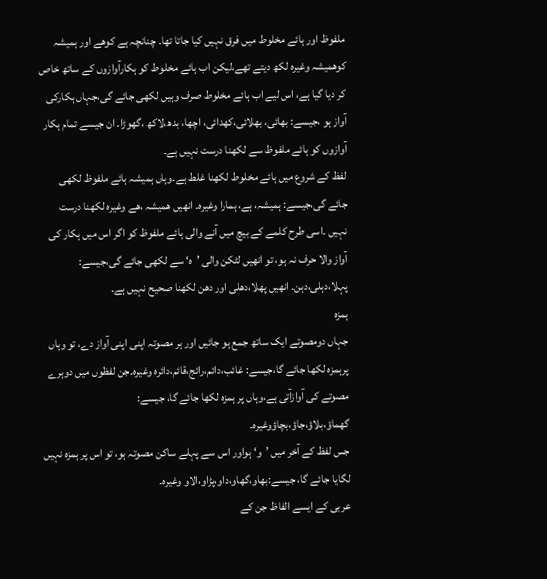ملفوظ اور ہائے مخلوط میں فرق نہیں کیا جاتا تھا۔ چنانچہ ہے کوھے اور ہمیشہ کوھمیشہ وغیرہ لکھ دیتے تھے،لیکن اب ہائے مخلوط کو ہکارآوازوں کے ساتھ خاص کر دیا گیا ہے، اس لیے اب ہائے مخلوط صرف وہیں لکھی جائے گی،جہاں ہکارکی آواز ہو ،جیسے: بھائی، بھلائی،کھدائی، اچھا، بدھ،لاکھ ،گھوڑا۔ ان جیسے تمام ہکار آوازوں کو ہائے ملفوظ سے لکھنا درست نہیں ہے۔
لفظ کے شروع میں ہائے مخلوط لکھنا غلط ہے۔وہاں ہمیشہ ہائے ملفوظ لکھی جائے گی،جیسے: ہمیشہ، ہے، ہمارا وغیرہ۔ انھیں ھمیشہ ،ھے وغیرہ لکھنا درست نہیں ۔اسی طرح کلمے کے بیچ میں آنے والی ہائے ملفوظ کو اگر اس میں ہکار کی آواز والا حرف نہ ہو، تو انھیں لٹکن والی ’ہ‘ سے لکھی جائے گی،جیسے: پہلا،دہلی،دہن۔ انھیں پھلا،دھلی اور دھن لکھنا صحیح نہیں ہے۔
ہمزہ
جہاں دومصوتے ایک ساتھ جمع ہو جائیں اور ہر مصوتہ اپنی اپنی آواز دے، تو وہاں پرہمزہ لکھا جائے گا،جیسے: غائب،دائم،رائج،قائم،دائرہ وغیرہ۔جن لفظوں میں دوہرے مصوتے کی آوازآتی ہے،وہاں پر ہمزہ لکھا جائے گا، جیسے: گھماؤ،بلاؤ،جاؤ،بچاؤوغیرہ۔
جس لفظ کے آخر میں ’و‘ ہواور اس سے پہلے ساکن مصوتہ ہو، تو اس پر ہمزہ نہیں لگایا جائے گا، جیسے:بھاو،گھاو،داو،پڑاو،الاو وغیرہ۔
عربی کے ایسے الفاظ جن کے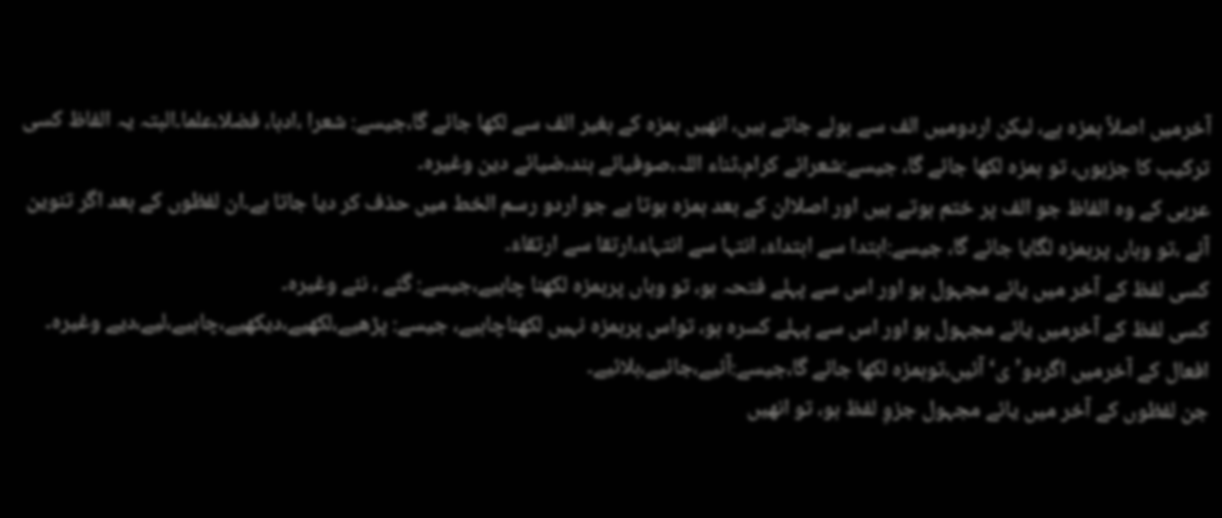آخرمیں اصلاً ہمزہ ہے، لیکن اردومیں الف سے بولے جاتے ہیں، انھیں ہمزہ کے بغیر الف سے لکھا جائے گا،جیسے: شعرا ،ادبا، فضلا،علما۔البتہ یہ الفاظ کسی ترکیب کا جزہوں، تو ہمزہ لکھا جائے گا، جیسے:شعرائے کرام،ثناء اللہ،صوفیائے ہند،ضیائے دین وغیرہ۔
عربی کے وہ الفاظ جو الف پر ختم ہوتے ہیں اور اصلاان کے بعد ہمزہ ہوتا ہے جو اردو رسم الخط میں حذف کر دیا جاتا ہے۔ان لفظوں کے بعد اگر تنوین آئے ،تو وہاں پرہمزہ لگایا جائے گا، جیسے:ابتدا سے ابتداءَ، انتہا سے انتہاءَ،ارتقا سے ارتقاءَ۔
کسی لفظ کے آخر میں یائے مجہول ہو اور اس سے پہلے فتحہ ہو، تو وہاں پرہمزہ لکھنا چاہیے،جیسے: گئے ، نئے وغیرہ۔
کسی لفظ کے آخرمیں یائے مجہول ہو اور اس سے پہلے کسرہ ہو، تواس پرہمزہ نہیں لکھناچاہیے، جیسے: پڑھیے،لکھیے،دیکھیے،چاہیے،لیے،دیے وغیرہ۔
افعال کے آخرمیں اگردو’ی‘ آئیں،توہمزہ لکھا جائے گا،جیسے:آئیے،جائیے،بلائیے۔
جن لفظوں کے آخر میں یائے مجہول جزوِ لفظ ہو، تو انھیں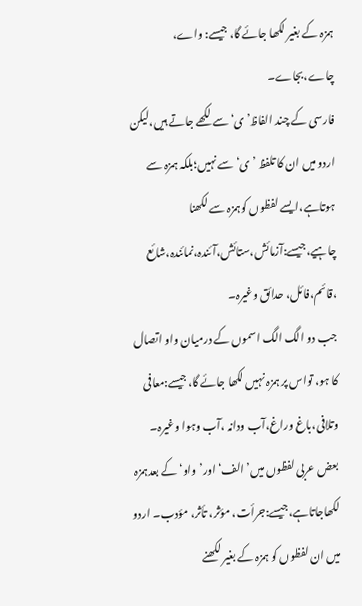ہمزہ کے بغیر لکھا جائے گا، جیسے: واے، چاے،بجاے۔
فارسی کے چند الفاظ’ی‘سے لکھے جاتے ہیں،لیکن اردو میں ان کا تلفظ ’ی‘ سے نہیں؛بلکہ ہمزہ سے ہوتاہے،ایسے لفظوں کوہمزہ سے لکھنا چاہیے،جیسے:آزمائش،ستائش،آئندہ،نمائندہ،شائع ،قائم،فائل، حدائق وغیرہ۔
جب دو الگ الگ اسموں کے درمیان واو اتصال کا ہو، تواس پر ہمزہ نہیں لکھا جائے گا،جیسے:معافی وتلافی،باغ وراغ،آب ودانہ ،آب وہوا وغیرہ۔
بعض عربی لفظوں میں’الف‘اور’واو‘کے بعدہمزہ لکھاجاتاہے،جیسے:جرأت، مؤثر، تأثر، مؤدب۔ اردو میں ان لفظوں کو ہمزہ کے بغیر لکھنے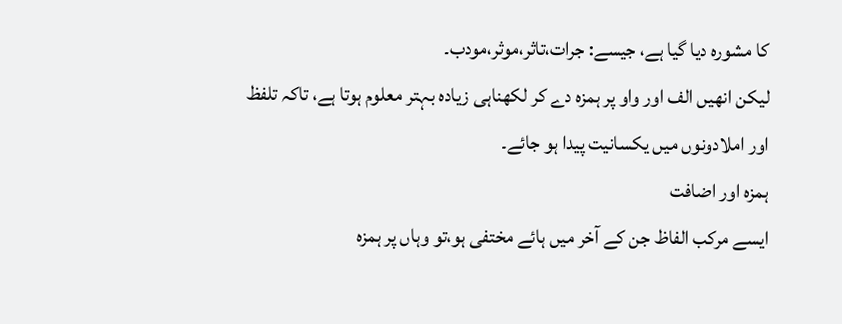کا مشورہ دیا گیا ہے، جیسے: جرات،تاثر،موثر،مودب۔
لیکن انھیں الف اور واو پر ہمزہ دے کر لکھناہی زیادہ بہتر معلوم ہوتا ہے، تاکہ تلفظ اور املادونوں میں یکسانیت پیدا ہو جائے۔
ہمزہ اور اضافت
ایسے مرکب الفاظ جن کے آخر میں ہائے مختفی ہو،تو وہاں پر ہمزہ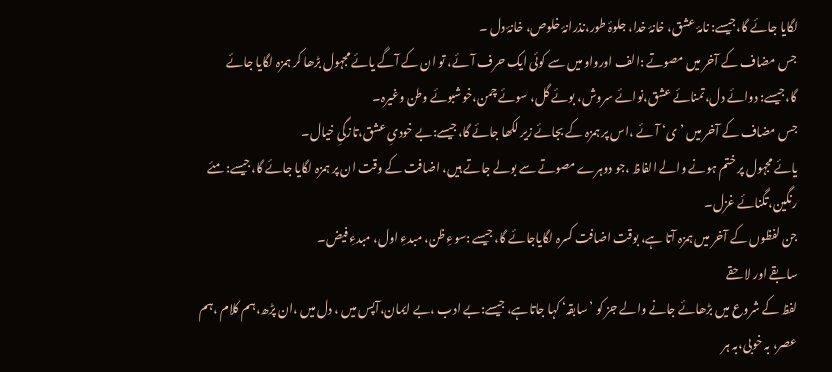لگایا جائے گا،جیسے: نامۂ عشق، خانۂ خدا، جلوۂ طور،نذرانۂ خلوص، خانۂ دل ۔
جس مضاف کے آخر میں مصوتے :الف اورواو میں سے کوئی ایک حرف آئے، تو ان کے آگے یائے مجہول بڑھا کر ہمزہ لگایا جائے گا،جیسے: دوائے دل،تمنائے عشق،نوائے سروش، بوئے گل، سوئے چمن،خوشبوئے وطن وغیرہ۔
جس مضاف کے آخر میں ’ی‘ آئے ،اس پر ہمزہ کے بجائے زیر لکھا جائے گا،جیسے:بے خودیِ عشق،تازگیِ خیال۔
یائے مجہول پر ختم ہونے والے الفاظ ،جو دوہرے مصوتے سے بولے جاتے ہیں، اضافت کے وقت ان پر ہمزہ لگایا جائے گا،جیسے: مئے رنگین،تگنائے غزل۔
جن لفظوں کے آخر میں ہمزہ آتا ہے، بوقت اضافت کسرہ لگایاجائے گا، جیسے :سوءِ ظن، مبدءِ اول، مبدءِ فیض۔
سابقے اور لاحقے
لفظ کے شروع میں بڑھائے جانے والے جز کو ’سابقہ‘ کہا جاتاہے، جیسے:بے ادب ،بے ایمان،آپس میں ، دل میں ،ان پڑھ،ہم کلام ،ہم عصر، بہ خوبی،بہ ہر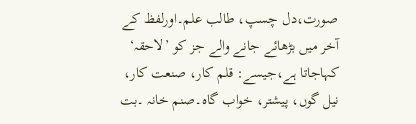صورت،دل چسپ، طالب علم۔اورلفظ کے آخر میں بڑھائے جانے والے جز کو ’لاحقہ‘ کہاجاتا ہے،جیسے: قلم کار، صنعت کار، نیل گوں، پیشتر، خواب گاہ۔صنم خانہ ۔بت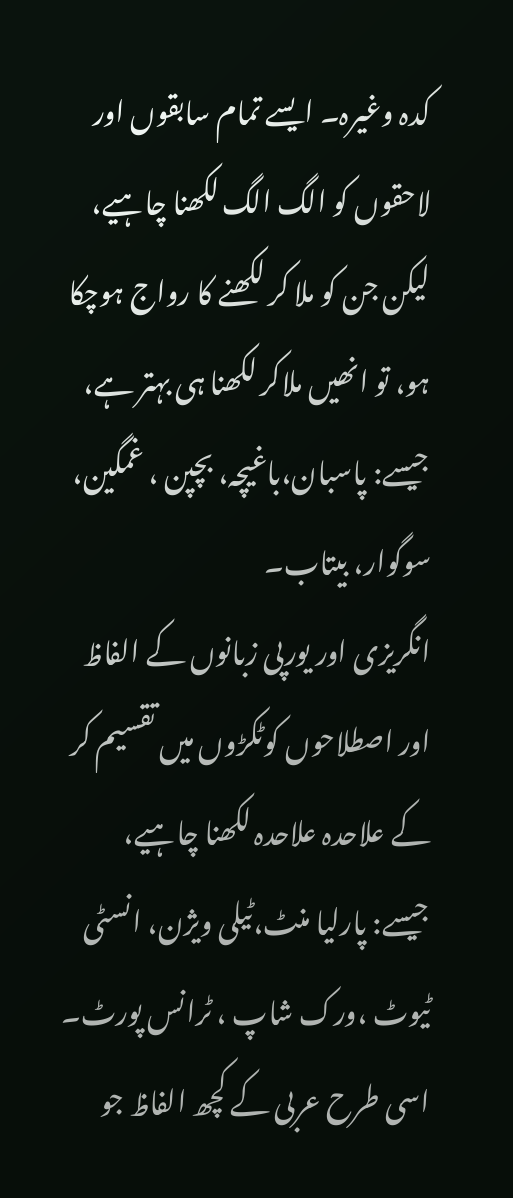کدہ وغیرہ۔ ایسے تمام سابقوں اور لاحقوں کو الگ الگ لکھنا چاہیے، لیکن جن کو ملا کر لکھنے کا رواج ہوچکا ہو، تو انھیں ملاکر لکھنا ہی بہتر ہے، جیسے: پاسبان،باغیچہ، بچپن ، غمگین، سوگوار، بیتاب۔
انگریزی اور یورپی زبانوں کے الفاظ اور اصطلاحوں کوٹکڑوں میں تقسیم کر کے علاحدہ علاحدہ لکھنا چاہیے، جیسے: پارلیا منٹ،ٹیلی ویژن، انسٹی ٹیوٹ ،ورک شاپ ، ٹرانس پورٹ۔
اسی طرح عربی کے کچھ الفاظ جو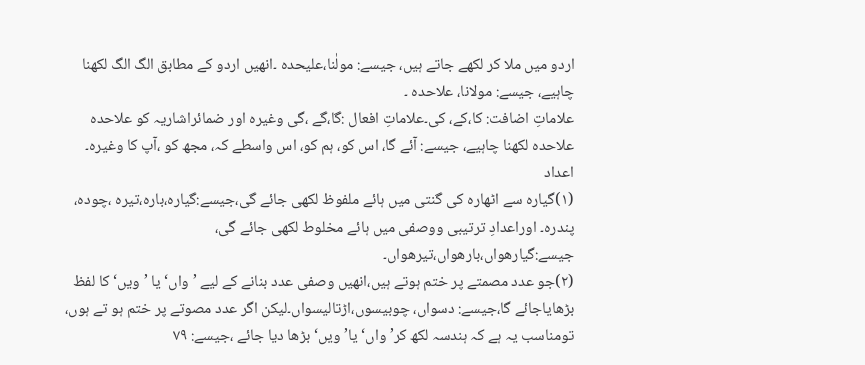اردو میں ملا کر لکھے جاتے ہیں، جیسے: مولٰنا،علیحدہ ۔انھیں اردو کے مطابق الگ الگ لکھنا چاہیے، جیسے: مولانا، علاحدہ ۔
علاماتِ اضافت: کا،کے، کی۔علاماتِ افعال :گا،گے ،گی وغیرہ اور ضمائراشاریہ کو علاحدہ علاحدہ لکھنا چاہیے، جیسے: آئے گا، اس کو، ہم کو، اس واسطے کہ، مجھ کو ،آپ کا وغیرہ۔
اعداد
(۱)گیارہ سے اٹھارہ کی گنتی میں ہائے ملفوظ لکھی جائے گی،جیسے:گیارہ،بارہ،تیرہ ،چودہ، پندرہ۔ اوراعدادِ ترتیبی ووصفی میں ہائے مخلوط لکھی جائے گی، جیسے:گیارھواں،بارھواں،تیرھواں۔
(۲)جو عدد مصمتے پر ختم ہوتے ہیں،انھیں وصفی عدد بنانے کے لیے ’واں‘ یا ’ویں‘کا لفظ بڑھایاجائے گا،جیسے: دسواں، چوبیسوں،اڑتالیسواں۔لیکن اگر عدد مصوتے پر ختم ہو تے ہوں، تومناسب یہ ہے کہ ہندسہ لکھ کر’ واں‘ یا’ویں‘ بڑھا دیا جائے ،جیسے: ۷۹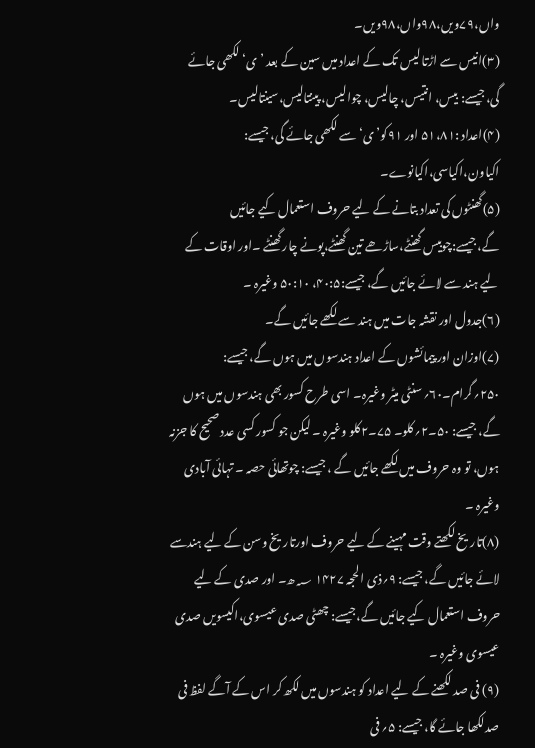واں،۷۹ویں،۹۸واں،۹۸ویں۔
(۳)انیس سے اڑتا لیس تک کے اعداد میں سین کے بعد ’ی‘ لکھی جائے گی،جیسے: بیس، انتیس، چالیس، چوالیس، پینتالیس،سینتالیس۔
(۴)اعداد :۵۱،۸۱ اور ۹۱کو’ ی‘ سے لکھی جائے گی، جیسے: اکیاون،اکیاسی،اکیانوے۔
(۵)گھنٹوں کی تعداد بتانے کے لیے حروف استعمال کیے جائیں گے،جیسے:چوبیس گھنٹے،ساڑھے تین گھنٹے،پونے چار گھنٹے ۔اور اوقات کے لیے ہند سے لائے جائیں گے، جیسے:۴۰:۵، ۵۰:۱۰ وغیرہ ۔
(۶)جدول اور نقشہ جات میں ہند سے لکھے جائیں گے۔
(۷)اوزان اور پیمائشوں کے اعداد ہندسوں میں ہوں گے، جیسے: ۲۵۰؍گرام۔۶۰؍سنٹی میٹر وغیرہ۔ اسی طرح کسور بھی ہندسوں میں ہوں گے، جیسے: ۵۰۔۲؍کلو۔ ۷۵۔۲کلو وغیرہ ۔ لیکن جو کسور کسی عدد صحیح کا جزنہ ہوں، تو وہ حروف میں لکھے جائیں گے ، جیسے: چوتھائی حصہ ۔ تہائی آبادی وغیرہ ۔
(۸)تاریخ لکھتے وقت مہینے کے لیے حروف اورتاریخ وسن کے لیے ہندسے لائے جائیں گے، جیسے: ۹؍ذی الحجہ ۱۴۲۷ ؁ھ۔ اور صدی کے لیے حروف استعمال کیے جائیں گے،جیسے: چھٹی صدی عیسوی،اکیسویں صدی عیسوی وغیرہ ۔
(۹) فی صد لکھنے کے لیے اعداد کو ہندسوں میں لکھ کر اس کے آگے لفظ فی صدلکھا جائے گا، جیسے: ۵؍ فی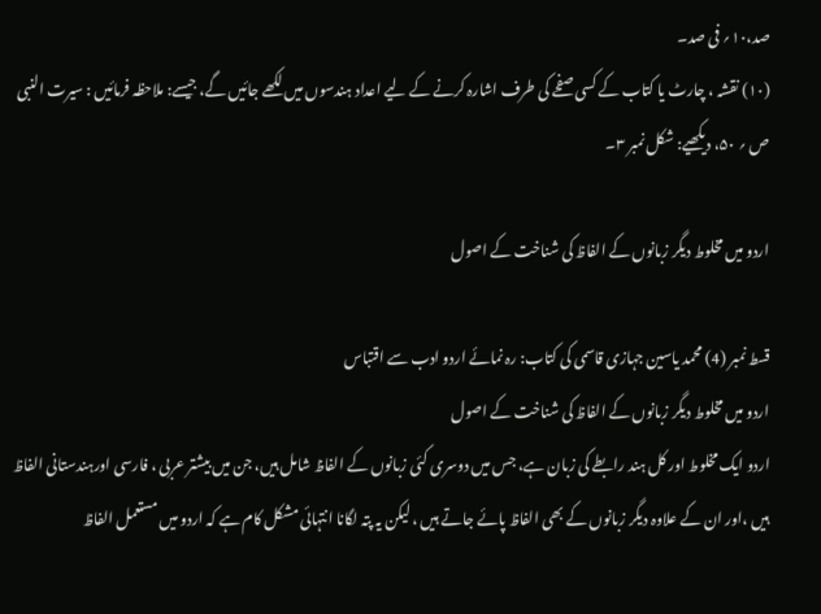صد،۱۰؍ فی صد۔
(۱۰) نقشہ ، چارٹ یا کتاب کے کسی صفحے کی طرف اشارہ کرنے کے لیے اعداد ہندسوں میں لکھے جائیں گے، جیسے: ملاحظہ فرمائیں : سیرت النبی ص ؍ ۵۰، دیکھیے: شکل نمبر ۳۔

اردو میں مخلوط دیگر زبانوں کے الفاظ کی شناخت کے اصول

قسط نمبر (4) محمد یاسین جہازی قاسمی کی کتاب: رہ نمائے اردو ادب سے اقتباس
اردو میں مخلوط دیگر زبانوں کے الفاظ کی شناخت کے اصول
اردو ایک مخلوط اور کل ہند رابطے کی زبان ہے، جس میں دوسری کئی زبانوں کے الفاظ شامل ہیں، جن میں بیشتر عربی ، فارسی اورہندستانی الفاظ ہیں ،اور ان کے علاوہ دیگر زبانوں کے بھی الفاظ پائے جاتے ہیں ، لیکن یہ پتہ لگانا انتہائی مشکل کام ہے کہ اردو میں مستعمل الفاظ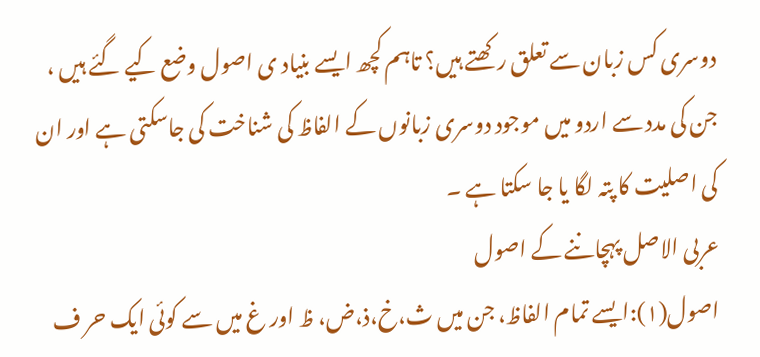دوسری کس زبان سے تعلق رکھتے ہیں؟ تاہم کچھ ایسے بنیاد ی اصول وضع کیے گئے ہیں ، جن کی مدد سے اردو میں موجود دوسری زبانوں کے الفاظ کی شناخت کی جاسکتی ہے اور ان کی اصلیت کا پتہ لگا یا جا سکتا ہے ۔
عربی الاصل پہچاننے کے اصول
اصول(۱):ایسے تمام الفاظ، جن میں ث،خ،ذ،ض، ظ اور غ میں سے کوئی ایک حر ف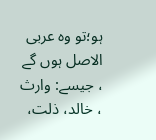ہو؛تو وہ عربی الاصل ہوں گے ، جیسے: وارث ، خالد، ذلت،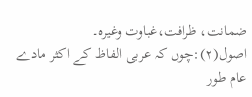ضمانت، ظرافت،غباوت وغیرہ۔
اصول(۲):چوں کہ عربی الفاظ کے اکثر مادے عام طور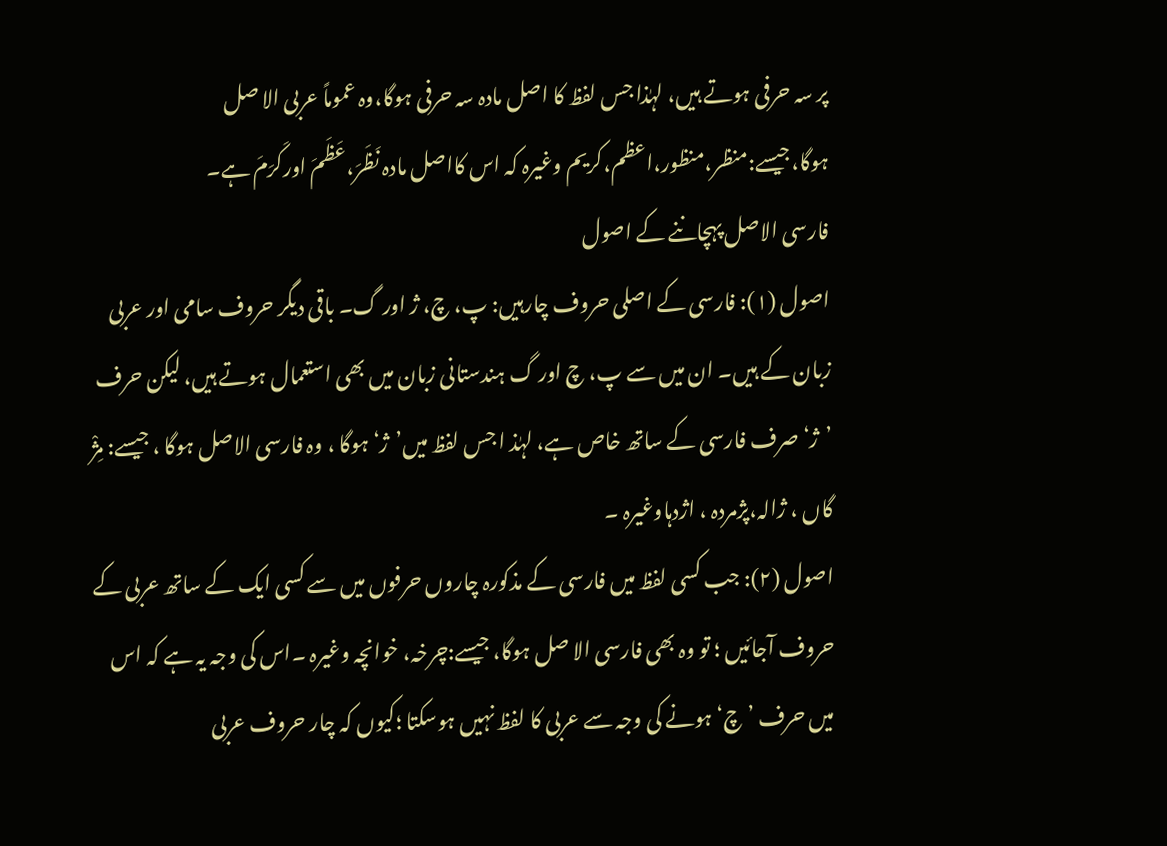پر سہ حرفی ہوتے ہیں، لہٰذا جس لفظ کا اصل مادہ سہ حرفی ہوگا،وہ عموماً عربی الا صل ہوگا،جیسے:منظر،منظور،اعظم،کریم وغیرہ کہ اس کااصل مادہ نَظَرَ،عَظَمَ اورکَرَمَ ہے۔
فارسی الاصل پہچاننے کے اصول
اصول (۱): فارسی کے اصلی حروف چارہیں: پ، چ، ژ اور گ۔ باقی دیگر حروف سامی اور عربی زبان کے ہیں۔ ان میں سے پ، چ اور گ ہندستانی زبان میں بھی استعمال ہوتے ہیں، لیکن حرف ’ژ‘صرف فارسی کے ساتھ خاص ہے، لہٰذ ا جس لفظ میں’ژ‘ ہوگا ، وہ فارسی الاصل ہوگا ، جیسے: مِژْ گاں ، ژالہ،پژمردہ ، اژدہاوغیرہ ۔
اصول (۲): جب کسی لفظ میں فارسی کے مذکورہ چاروں حرفوں میں سے کسی ایک کے ساتھ عربی کے حروف آجائیں ؛ تو وہ بھی فارسی الا صل ہوگا، جیسے:چرخہ، خوانچہ وغیرہ ۔اس کی وجہ یہ ہے کہ اس میں حرف ’چ‘ ہونے کی وجہ سے عربی کا لفظ نہیں ہوسکتا ؛کیوں کہ چار حروف عربی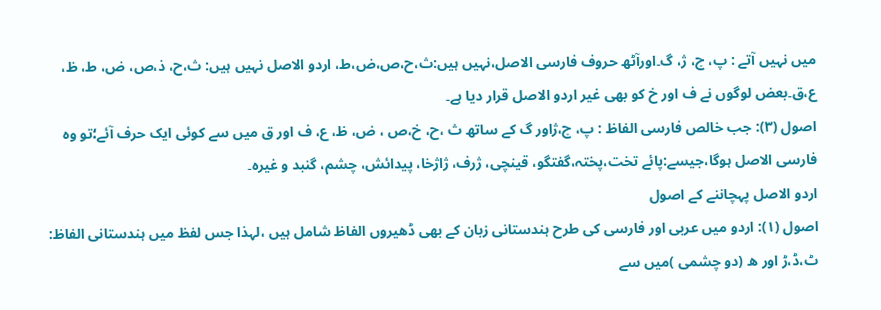میں نہیں آتے : پ، چ، ژ، گ۔اورآٹھ حروف فارسی الاصل،نہیں ہیں:ث،ح،ص،ض،ط، اردو الاصل نہیں ہیں: ث،ح، ذ،ص، ض، ط، ظ، ع،ق۔بعض لوگوں نے ف اور خ کو بھی غیر اردو الاصل قرار دیا ہے۔
اصول (۳): جب خالص فارسی الفاظ : پ، چ،ژاور گ کے ساتھ ث ،ح، خ،ص ، ض، ظ، ع، ف اور ق میں سے کوئی ایک حرف آئے؛تو وہ فارسی الاصل ہوگا،جیسے:پائے تخت،پختہ،گفتگو، قینچی، ژرف، ژاژخا، پیدائش، چشم، گنبد و غیرہ۔
اردو الاصل پہچاننے کے اصول
اصول (۱): اردو میں عربی اور فارسی کی طرح ہندستانی زبان کے بھی ڈھیروں الفاظ شامل ہیں ،لہذا جس لفظ میں ہندستانی الفاظ: ٹ،ڈ،ڑ اور ھ (دو چشمی )میں سے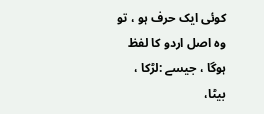کوئی ایک حرف ہو ، تو وہ اصل اردو کا لفظ ہوگا ، جیسے :لڑکا ، بیٹا،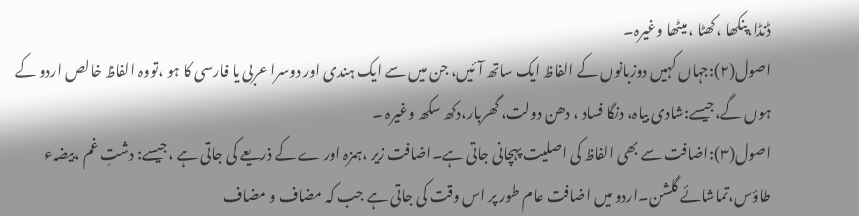ڈنڈا،پنکھا ،کھٹا ، میٹھا وغیرہ۔
اصول(۲):جہاں کہیں دوزبانوں کے الفاظ ایک ساتھ آئیں، جن میں سے ایک ہندی اور دوسرا عربی یا فارسی کا ہو ،تووہ الفاظ خالص اردو کے ہوں گے،جیسے:شادی بیاہ، دنگا فساد ، دھن دولت، گھربار،دکھ سکھ وغیرہ ۔
اصول(۳):اضافت سے بھی الفاظ کی اصلیت پہچانی جاتی ہے۔اضافت زیر ،ہمزہ اور ے کے ذریعے کی جاتی ہے ،جیسے: دشتِ غم ،بیضہء طاؤس،تماشائے گلشن۔اردو میں اضافت عام طور پر اس وقت کی جاتی ہے جب کہ مضاف و مضاف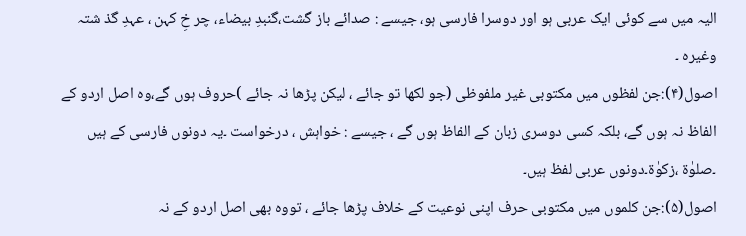الیہ میں سے کوئی ایک عربی ہو اور دوسرا فارسی ہو، جیسے : صدائے باز گشت،گنبدِ بیضاء، چر خِ کہن ، عہدِ گذ شتہ وغیرہ ۔
اصول(۴):جن لفظوں میں مکتوبی غیر ملفوظی (جو لکھا تو جائے ، لیکن پڑھا نہ جائے )حروف ہوں گے،وہ اصل اردو کے الفاظ نہ ہوں گے، بلکہ کسی دوسری زبان کے الفاظ ہوں گے ، جیسے : خواہش ، درخواست ۔یہ دونوں فارسی کے ہیں ۔صلوٰۃ ،زکوٰۃ۔دونوں عربی لفظ ہیں۔
اصول(۵):جن کلموں میں مکتوبی حرف اپنی نوعیت کے خلاف پڑھا جائے ، تووہ بھی اصل اردو کے نہ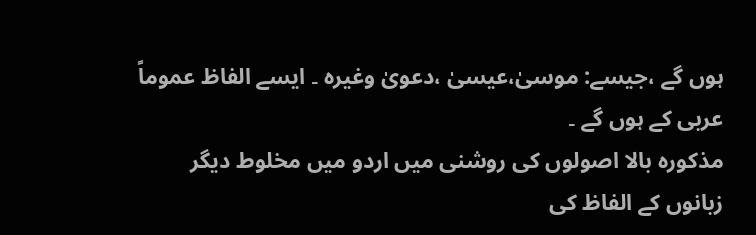ہوں گے ،جیسے: موسیٰ،عیسیٰ ،دعویٰ وغیرہ ۔ ایسے الفاظ عموماً عربی کے ہوں گے ۔
مذکورہ بالا اصولوں کی روشنی میں اردو میں مخلوط دیگر زبانوں کے الفاظ کی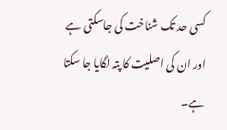کسی حد تک شناخت کی جاسکتی ہے اور ان کی اصلیت کا پتہ لگایا جا سکتا ہے۔